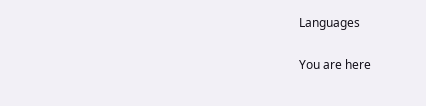Languages

You are here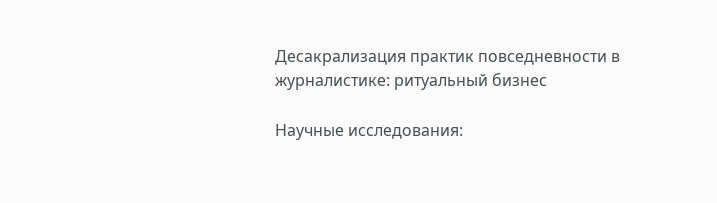Десакрализация практик повседневности в журналистике: ритуальный бизнес

Научные исследования: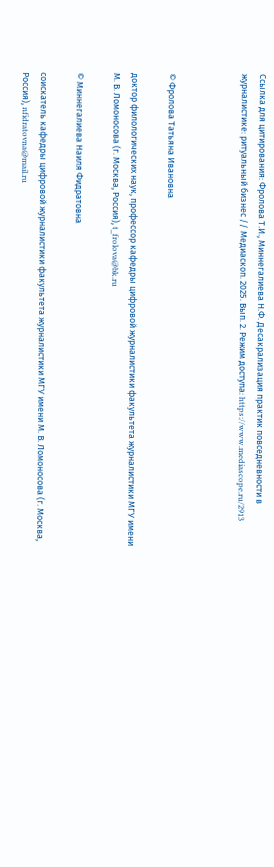Ссылка для цитирования: Фролова Т.И., Миннегалиева Н.Ф. Десакрализация практик повседневности в журналистике: ритуальный бизнес // Медиаскоп. 2025. Вып. 2. Режим доступа: https://www.mediascope.ru/2913



© Фролова Татьяна Ивановна

доктор филологических наук, профессор кафедры цифровой журналистики факультета журналистики МГУ имени М. В. Ломоносова (г. Москва, Россия), t_frolova@bk.ru

© Миннегалиева Наиля Фидратовна

соискатель кафедры цифровой журналистики факультета журналистики МГУ имени М. В. Ломоносова (г. Москва, Россия), nfidratovna@mail.ru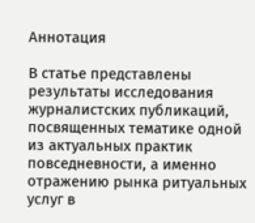Аннотация

В статье представлены результаты исследования журналистских публикаций, посвященных тематике одной из актуальных практик повседневности, а именно отражению рынка ритуальных услуг в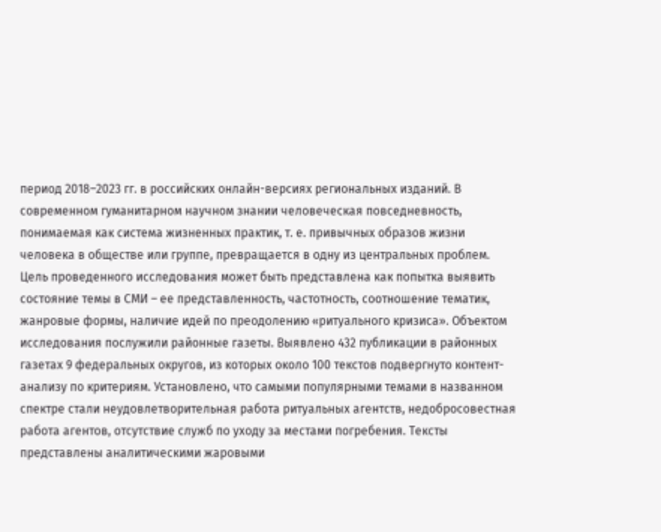период 2018–2023 гг. в российских онлайн-версиях региональных изданий. В современном гуманитарном научном знании человеческая повседневность, понимаемая как система жизненных практик, т. е. привычных образов жизни человека в обществе или группе, превращается в одну из центральных проблем. Цель проведенного исследования может быть представлена как попытка выявить состояние темы в СМИ – ее представленность, частотность, соотношение тематик, жанровые формы, наличие идей по преодолению «ритуального кризиса». Объектом исследования послужили районные газеты. Выявлено 432 публикации в районных газетах 9 федеральных округов, из которых около 100 текстов подвергнуто контент-анализу по критериям. Установлено, что самыми популярными темами в названном спектре стали неудовлетворительная работа ритуальных агентств, недобросовестная работа агентов, отсутствие служб по уходу за местами погребения. Тексты представлены аналитическими жаровыми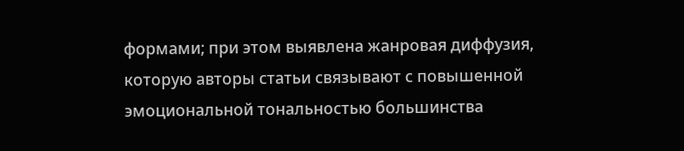формами; при этом выявлена жанровая диффузия, которую авторы статьи связывают с повышенной эмоциональной тональностью большинства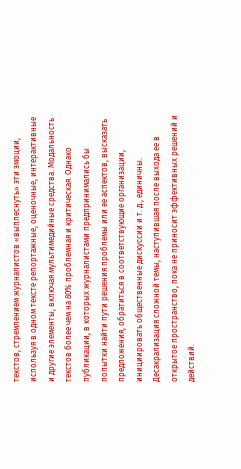текстов, стремлением журналистов «выплеснуть» эти эмоции, используя в одном тексте репортажные, оценочные, интерактивные и другие элементы, включая мультимедийные средства. Модальность текстов более чем на 80% проблемная и критическая. Однако публикации, в которых журналистами предпринимались бы попытки найти пути решения проблемы или ее аспектов, высказать предложения, обратиться в соответствующие организации, инициировать общественные дискуссии и т. д., единичны. Десакрализация сложной темы, наступившая после выхода ее в открытое пространство, пока не приносит эффективных решений и действий.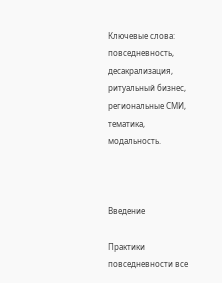Ключевые слова: повседневность, десакрализация, ритуальный бизнес, региональные СМИ, тематика, модальность.



Введение

Практики повседневности все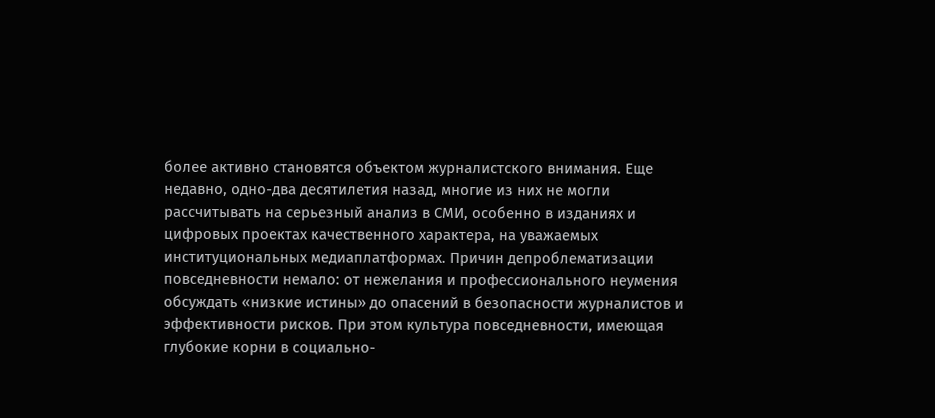более активно становятся объектом журналистского внимания. Еще недавно, одно-два десятилетия назад, многие из них не могли рассчитывать на серьезный анализ в СМИ, особенно в изданиях и цифровых проектах качественного характера, на уважаемых институциональных медиаплатформах. Причин депроблематизации повседневности немало: от нежелания и профессионального неумения обсуждать «низкие истины» до опасений в безопасности журналистов и эффективности рисков. При этом культура повседневности, имеющая глубокие корни в социально-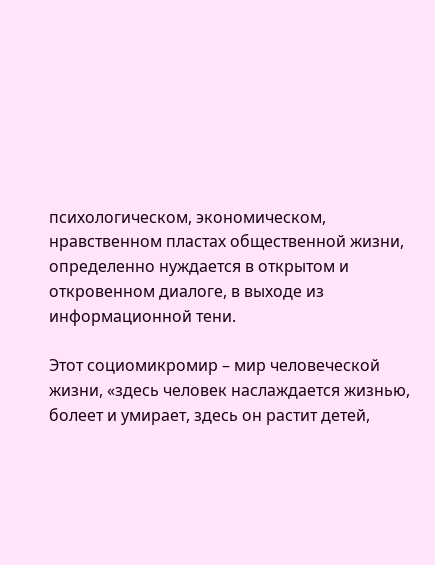психологическом, экономическом, нравственном пластах общественной жизни, определенно нуждается в открытом и откровенном диалоге, в выходе из информационной тени.

Этот социомикромир – мир человеческой жизни, «здесь человек наслаждается жизнью, болеет и умирает, здесь он растит детей,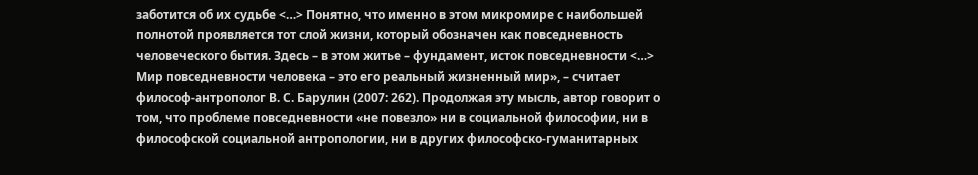заботится об их судьбе <…> Понятно, что именно в этом микромире с наибольшей полнотой проявляется тот слой жизни, который обозначен как повседневность человеческого бытия. Здесь – в этом житье – фундамент, исток повседневности <…> Мир повседневности человека – это его реальный жизненный мир», – считает философ-антрополог В. С. Барулин (2007: 262). Продолжая эту мысль, автор говорит о том, что проблеме повседневности «не повезло» ни в социальной философии, ни в философской социальной антропологии, ни в других философско-гуманитарных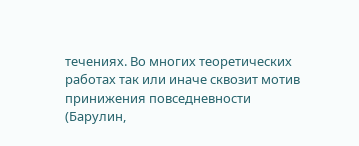течениях. Во многих теоретических работах так или иначе сквозит мотив принижения повседневности (Барулин,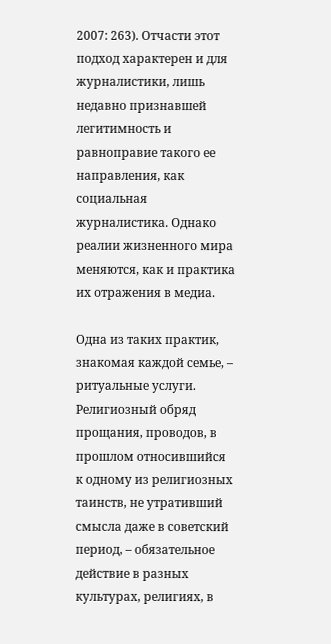2007: 263). Отчасти этот подход характерен и для журналистики, лишь недавно признавшей легитимность и равноправие такого ее направления, как социальная журналистика. Однако реалии жизненного мира меняются, как и практика их отражения в медиа.

Одна из таких практик, знакомая каждой семье, – ритуальные услуги. Религиозный обряд прощания, проводов, в прошлом относившийся к одному из религиозных таинств, не утративший смысла даже в советский период, – обязательное действие в разных культурах, религиях, в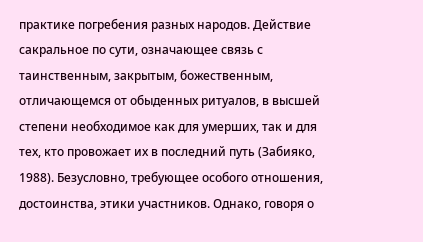практике погребения разных народов. Действие сакральное по сути, означающее связь с таинственным, закрытым, божественным, отличающемся от обыденных ритуалов, в высшей степени необходимое как для умерших, так и для тех, кто провожает их в последний путь (Забияко, 1988). Безусловно, требующее особого отношения, достоинства, этики участников. Однако, говоря о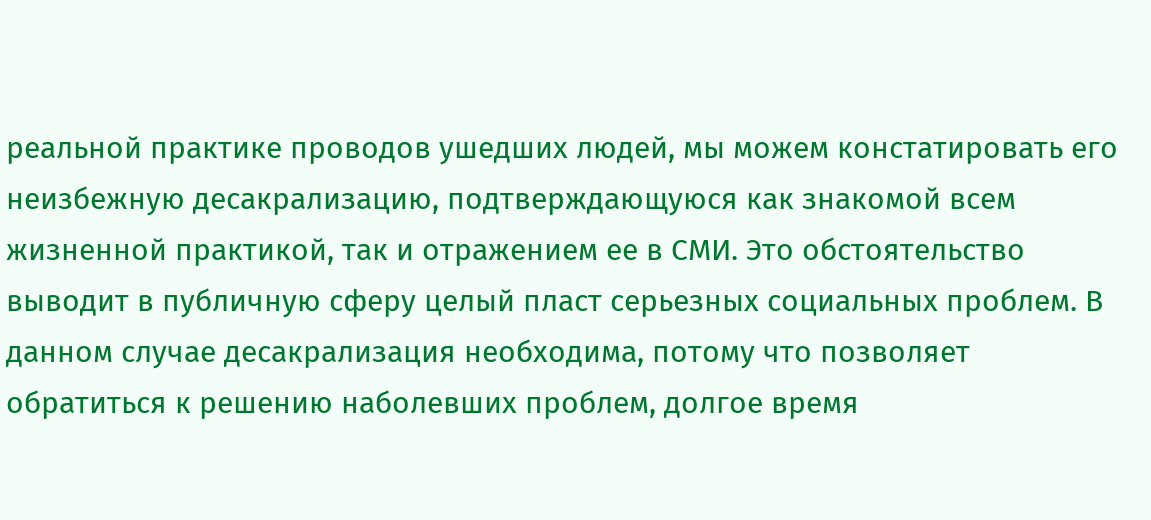реальной практике проводов ушедших людей, мы можем констатировать его неизбежную десакрализацию, подтверждающуюся как знакомой всем жизненной практикой, так и отражением ее в СМИ. Это обстоятельство выводит в публичную сферу целый пласт серьезных социальных проблем. В данном случае десакрализация необходима, потому что позволяет обратиться к решению наболевших проблем, долгое время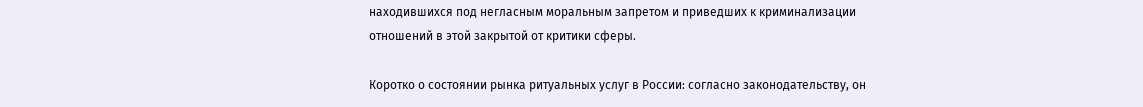находившихся под негласным моральным запретом и приведших к криминализации отношений в этой закрытой от критики сферы.

Коротко о состоянии рынка ритуальных услуг в России: согласно законодательству, он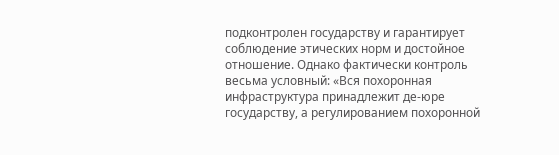подконтролен государству и гарантирует соблюдение этических норм и достойное отношение. Однако фактически контроль весьма условный: «Вся похоронная инфраструктура принадлежит де-юре государству, а регулированием похоронной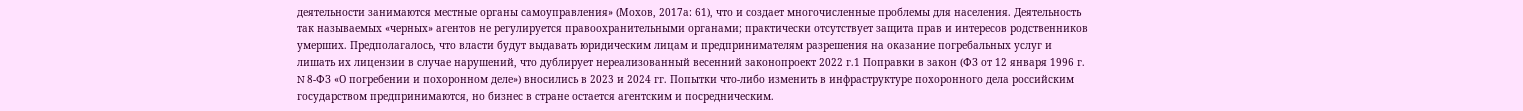деятельности занимаются местные органы самоуправления» (Мохов, 2017а: 61), что и создает многочисленные проблемы для населения. Деятельность так называемых «черных» агентов не регулируется правоохранительными органами; практически отсутствует защита прав и интересов родственников умерших. Предполагалось, что власти будут выдавать юридическим лицам и предпринимателям разрешения на оказание погребальных услуг и лишать их лицензии в случае нарушений, что дублирует нереализованный весенний законопроект 2022 г.1 Поправки в закон (ФЗ от 12 января 1996 г. N 8-ФЗ «О погребении и похоронном деле») вносились в 2023 и 2024 гг. Попытки что-либо изменить в инфраструктуре похоронного дела российским государством предпринимаются, но бизнес в стране остается агентским и посредническим.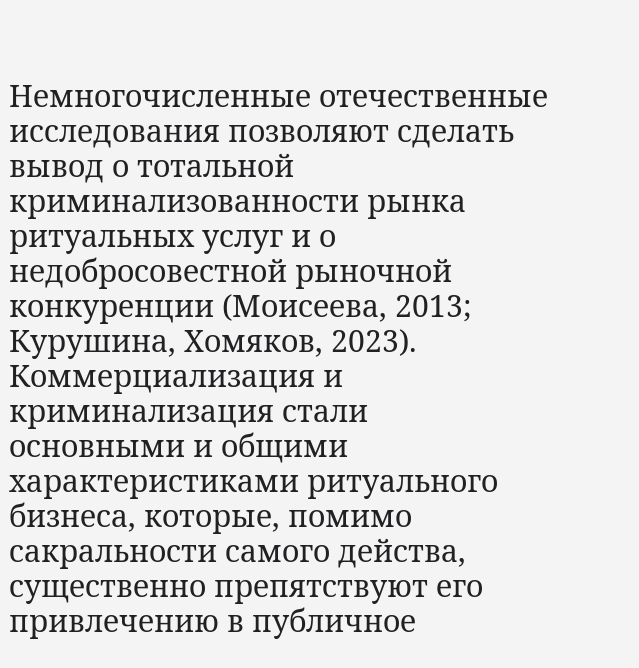Немногочисленные отечественные исследования позволяют сделать вывод о тотальной криминализованности рынка ритуальных услуг и о недобросовестной рыночной конкуренции (Моисеева, 2013; Курушина, Хомяков, 2023). Коммерциализация и криминализация стали основными и общими характеристиками ритуального бизнеса, которые, помимо сакральности самого действа, существенно препятствуют его привлечению в публичное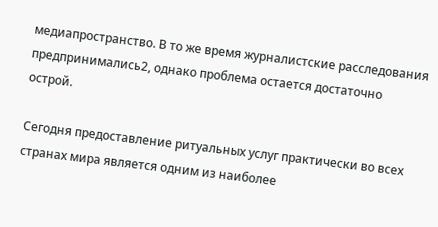медиапространство. В то же время журналистские расследования предпринимались2, однако проблема остается достаточно острой.

Сегодня предоставление ритуальных услуг практически во всех странах мира является одним из наиболее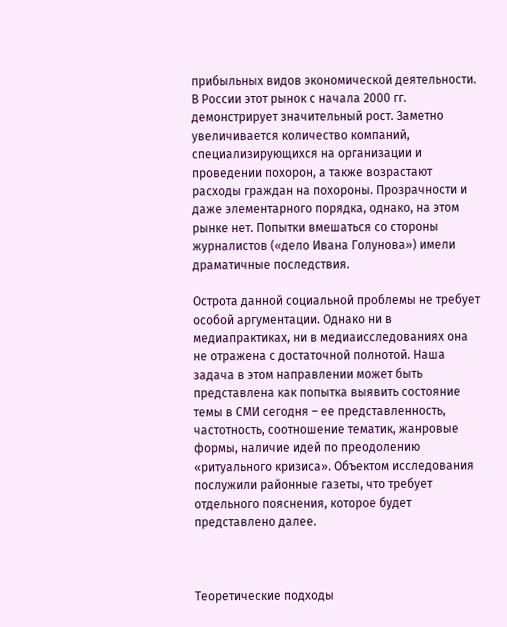прибыльных видов экономической деятельности. В России этот рынок с начала 2000 гг. демонстрирует значительный рост. Заметно увеличивается количество компаний, специализирующихся на организации и проведении похорон, а также возрастают расходы граждан на похороны. Прозрачности и даже элементарного порядка, однако, на этом рынке нет. Попытки вмешаться со стороны журналистов («дело Ивана Голунова») имели драматичные последствия.

Острота данной социальной проблемы не требует особой аргументации. Однако ни в медиапрактиках, ни в медиаисследованиях она не отражена с достаточной полнотой. Наша задача в этом направлении может быть представлена как попытка выявить состояние темы в СМИ сегодня – ее представленность, частотность, соотношение тематик, жанровые формы, наличие идей по преодолению «ритуального кризиса». Объектом исследования послужили районные газеты, что требует отдельного пояснения, которое будет представлено далее.



Теоретические подходы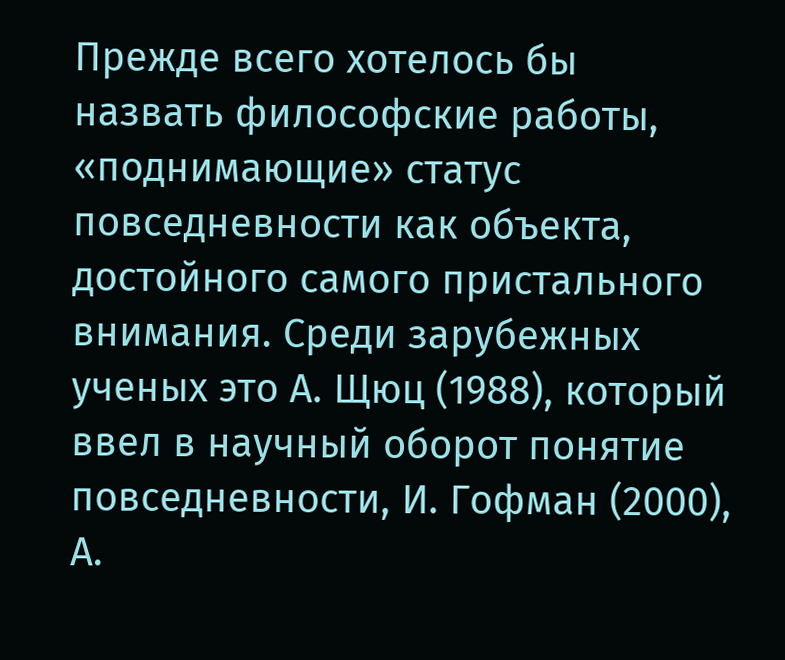Прежде всего хотелось бы назвать философские работы, «поднимающие» статус повседневности как объекта, достойного самого пристального внимания. Среди зарубежных ученых это А. Щюц (1988), который ввел в научный оборот понятие повседневности, И. Гофман (2000), А.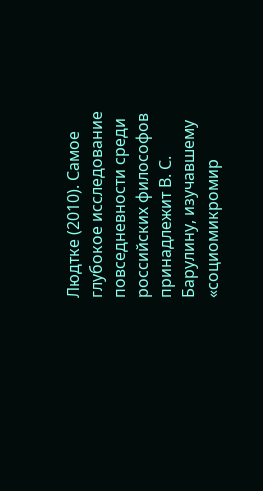Людтке (2010). Самое глубокое исследование повседневности среди российских философов принадлежит В. С. Барулину, изучавшему «социомикромир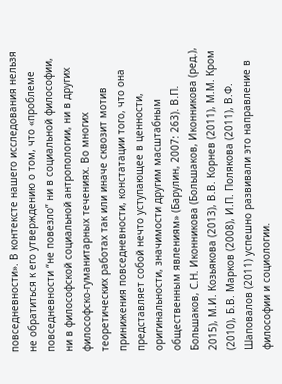повседневности». В контексте нашего исследования нельзя не обратиться к его утверждению о том, что «проблеме повседневности “не повезло” ни в социальной философии, ни в философской социальной антропологии, ни в других философско-гуманитарных течениях. Во многих теоретических работах так или иначе сквозит мотив принижения повседневности, констатации того, что она представляет собой нечто уступающее в ценности, оригинальности, значимости другим масштабным общественным явлениям» (Барулин, 2007: 263). В.П. Большаков, С.Н. Иконникова (Большаков, Иконникова (ред.), 2015), М.И. Козьякова (2013), В.В. Корнев (2011), М.М. Кром (2010), Б.В. Марков (2008), И.П. Полякова (2011), В.Ф. Шаповалов (2011) успешно развивали это направление в философии и социологии.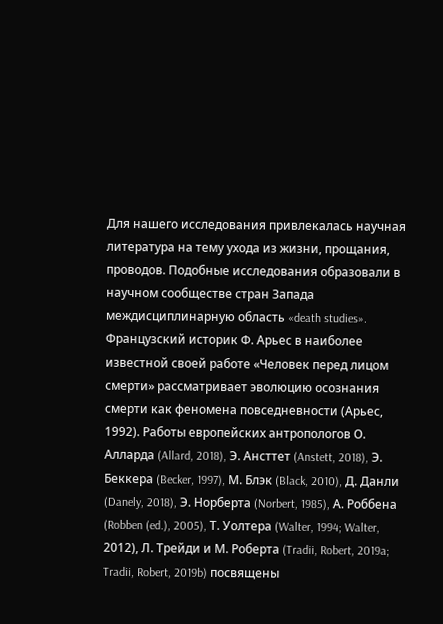Для нашего исследования привлекалась научная литература на тему ухода из жизни, прощания, проводов. Подобные исследования образовали в научном сообществе стран Запада междисциплинарную область «death studies». Французский историк Ф. Арьес в наиболее известной своей работе «Человек перед лицом смерти» рассматривает эволюцию осознания смерти как феномена повседневности (Арьес, 1992). Работы европейских антропологов О. Алларда (Allard, 2018), Э. Ансттет (Anstett, 2018), Э. Беккера (Becker, 1997), М. Блэк (Black, 2010), Д. Данли (Danely, 2018), Э. Норберта (Norbert, 1985), А. Роббена (Robben (ed.), 2005), Т. Уолтера (Walter, 1994; Walter, 2012), Л. Трейди и М. Роберта (Tradii, Robert, 2019a; Tradii, Robert, 2019b) посвящены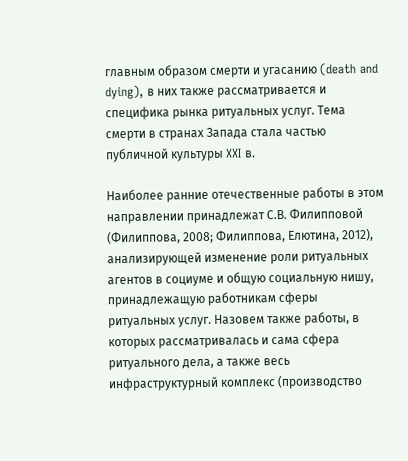главным образом смерти и угасанию (death and dying), в них также рассматривается и специфика рынка ритуальных услуг. Тема смерти в странах Запада стала частью публичной культуры XXI в.

Наиболее ранние отечественные работы в этом направлении принадлежат С.В. Филипповой (Филиппова, 2008; Филиппова, Елютина, 2012), анализирующей изменение роли ритуальных агентов в социуме и общую социальную нишу, принадлежащую работникам сферы ритуальных услуг. Назовем также работы, в которых рассматривалась и сама сфера ритуального дела, а также весь инфраструктурный комплекс (производство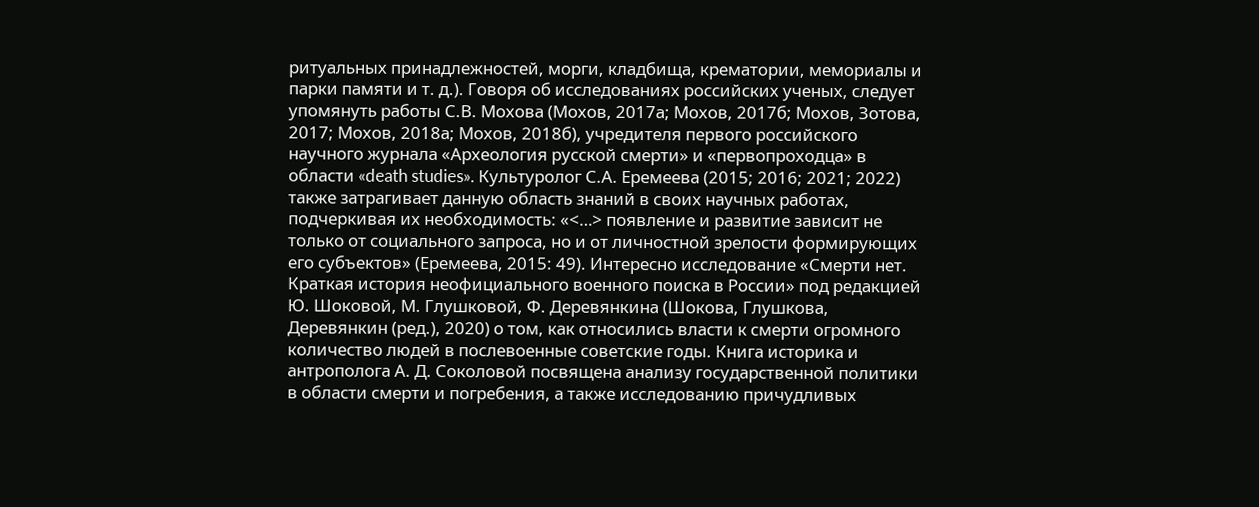ритуальных принадлежностей, морги, кладбища, крематории, мемориалы и парки памяти и т. д.). Говоря об исследованиях российских ученых, следует упомянуть работы С.В. Мохова (Мохов, 2017а; Мохов, 2017б; Мохов, Зотова, 2017; Мохов, 2018а; Мохов, 2018б), учредителя первого российского научного журнала «Археология русской смерти» и «первопроходца» в области «death studies». Культуролог С.А. Еремеева (2015; 2016; 2021; 2022) также затрагивает данную область знаний в своих научных работах, подчеркивая их необходимость: «<…> появление и развитие зависит не только от социального запроса, но и от личностной зрелости формирующих его субъектов» (Еремеева, 2015: 49). Интересно исследование «Смерти нет. Краткая история неофициального военного поиска в России» под редакцией Ю. Шоковой, М. Глушковой, Ф. Деревянкина (Шокова, Глушкова, Деревянкин (ред.), 2020) о том, как относились власти к смерти огромного количество людей в послевоенные советские годы. Книга историка и антрополога А. Д. Соколовой посвящена анализу государственной политики в области смерти и погребения, а также исследованию причудливых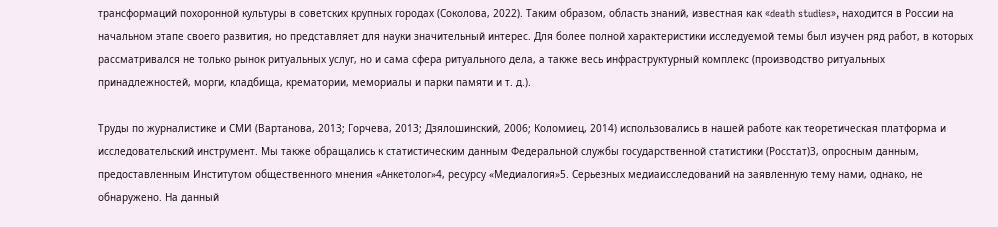трансформаций похоронной культуры в советских крупных городах (Соколова, 2022). Таким образом, область знаний, известная как «death studies», находится в России на начальном этапе своего развития, но представляет для науки значительный интерес. Для более полной характеристики исследуемой темы был изучен ряд работ, в которых рассматривался не только рынок ритуальных услуг, но и сама сфера ритуального дела, а также весь инфраструктурный комплекс (производство ритуальных принадлежностей, морги, кладбища, крематории, мемориалы и парки памяти и т. д.).

Труды по журналистике и СМИ (Вартанова, 2013; Горчева, 2013; Дзялошинский, 2006; Коломиец, 2014) использовались в нашей работе как теоретическая платформа и исследовательский инструмент. Мы также обращались к статистическим данным Федеральной службы государственной статистики (Росстат)3, опросным данным, предоставленным Институтом общественного мнения «Анкетолог»4, ресурсу «Медиалогия»5. Серьезных медиаисследований на заявленную тему нами, однако, не обнаружено. На данный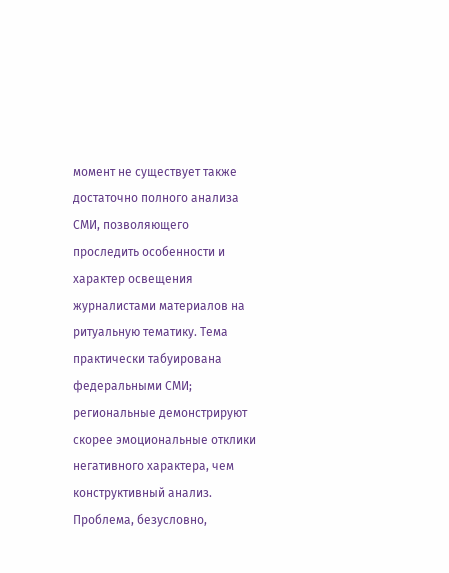момент не существует также достаточно полного анализа СМИ, позволяющего проследить особенности и характер освещения журналистами материалов на ритуальную тематику. Тема практически табуирована федеральными СМИ; региональные демонстрируют скорее эмоциональные отклики негативного характера, чем конструктивный анализ. Проблема, безусловно,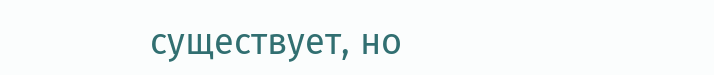существует, но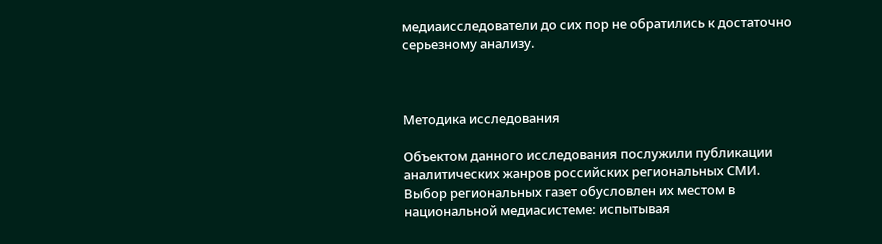медиаисследователи до сих пор не обратились к достаточно серьезному анализу.



Методика исследования

Объектом данного исследования послужили публикации аналитических жанров российских региональных СМИ. Выбор региональных газет обусловлен их местом в национальной медиасистеме: испытывая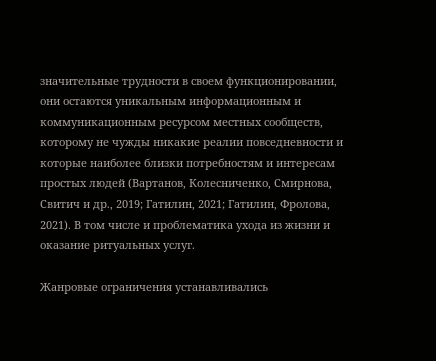значительные трудности в своем функционировании, они остаются уникальным информационным и коммуникационным ресурсом местных сообществ, которому не чужды никакие реалии повседневности и которые наиболее близки потребностям и интересам простых людей (Вартанов, Колесниченко, Смирнова, Свитич и др., 2019; Гатилин, 2021; Гатилин, Фролова, 2021). В том числе и проблематика ухода из жизни и оказание ритуальных услуг.

Жанровые ограничения устанавливались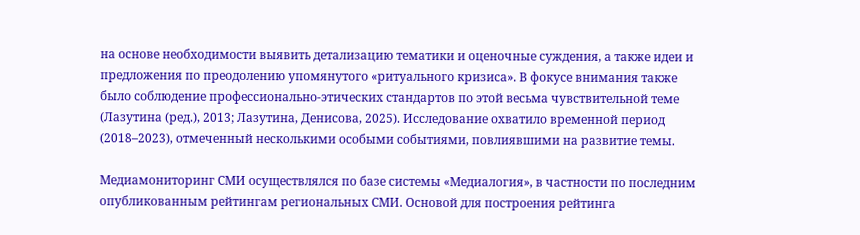на основе необходимости выявить детализацию тематики и оценочные суждения, а также идеи и предложения по преодолению упомянутого «ритуального кризиса». В фокусе внимания также было соблюдение профессионально-этических стандартов по этой весьма чувствительной теме (Лазутина (ред.), 2013; Лазутина, Денисова, 2025). Исследование охватило временной период (2018–2023), отмеченный несколькими особыми событиями, повлиявшими на развитие темы.

Медиамониторинг СМИ осуществлялся по базе системы «Медиалогия», в частности по последним опубликованным рейтингам региональных СМИ. Основой для построения рейтинга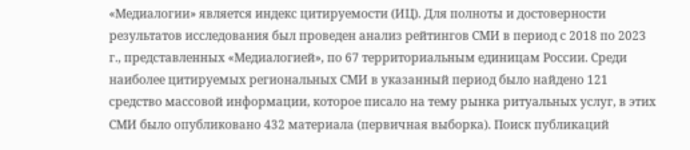«Медиалогии» является индекс цитируемости (ИЦ). Для полноты и достоверности результатов исследования был проведен анализ рейтингов СМИ в период с 2018 по 2023 г., представленных «Медиалогией», по 67 территориальным единицам России. Среди наиболее цитируемых региональных СМИ в указанный период было найдено 121 средство массовой информации, которое писало на тему рынка ритуальных услуг, в этих СМИ было опубликовано 432 материала (первичная выборка). Поиск публикаций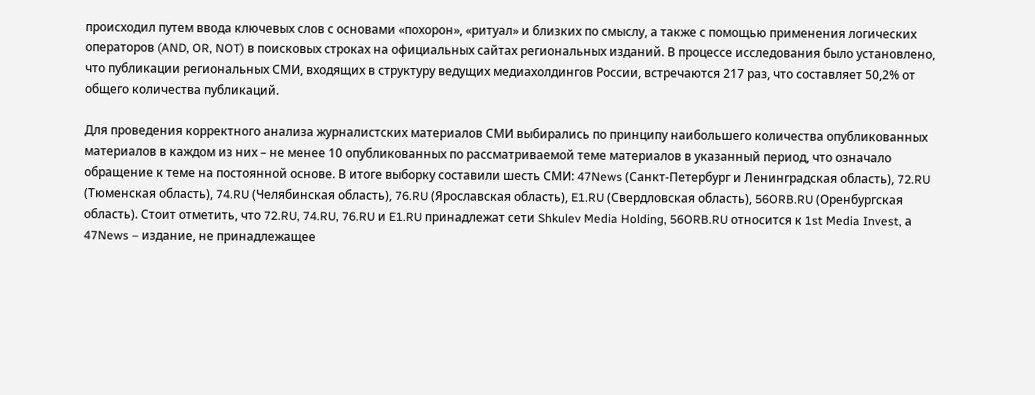происходил путем ввода ключевых слов с основами «похорон», «ритуал» и близких по смыслу, а также с помощью применения логических операторов (AND, OR, NOT) в поисковых строках на официальных сайтах региональных изданий. В процессе исследования было установлено, что публикации региональных СМИ, входящих в структуру ведущих медиахолдингов России, встречаются 217 раз, что составляет 50,2% от общего количества публикаций.

Для проведения корректного анализа журналистских материалов СМИ выбирались по принципу наибольшего количества опубликованных материалов в каждом из них – не менее 10 опубликованных по рассматриваемой теме материалов в указанный период, что означало обращение к теме на постоянной основе. В итоге выборку составили шесть СМИ: 47News (Санкт-Петербург и Ленинградская область), 72.RU (Тюменская область), 74.RU (Челябинская область), 76.RU (Ярославская область), E1.RU (Свердловская область), 56ORB.RU (Оренбургская область). Стоит отметить, что 72.RU, 74.RU, 76.RU и E1.RU принадлежат сети Shkulev Media Holding, 56ORB.RU относится к 1st Media Invest, а 47News – издание, не принадлежащее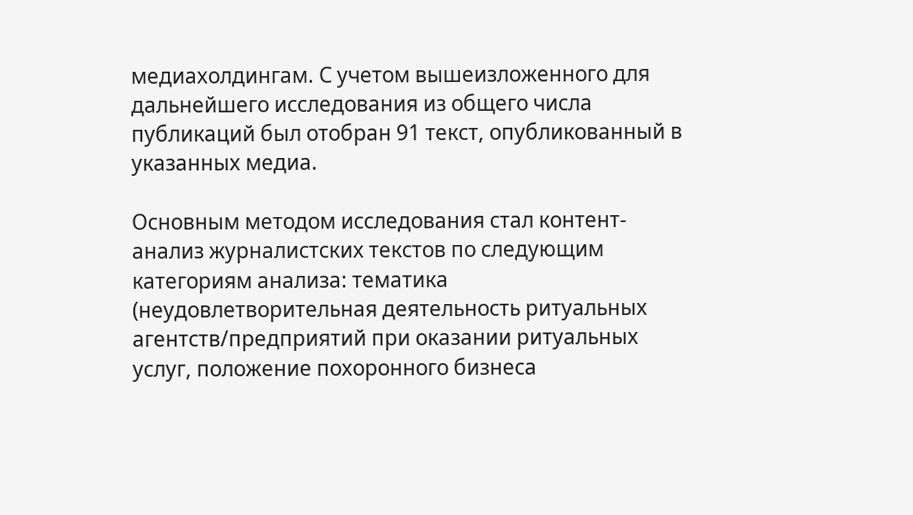медиахолдингам. С учетом вышеизложенного для дальнейшего исследования из общего числа публикаций был отобран 91 текст, опубликованный в указанных медиа.

Основным методом исследования стал контент-анализ журналистских текстов по следующим категориям анализа: тематика (неудовлетворительная деятельность ритуальных агентств/предприятий при оказании ритуальных услуг, положение похоронного бизнеса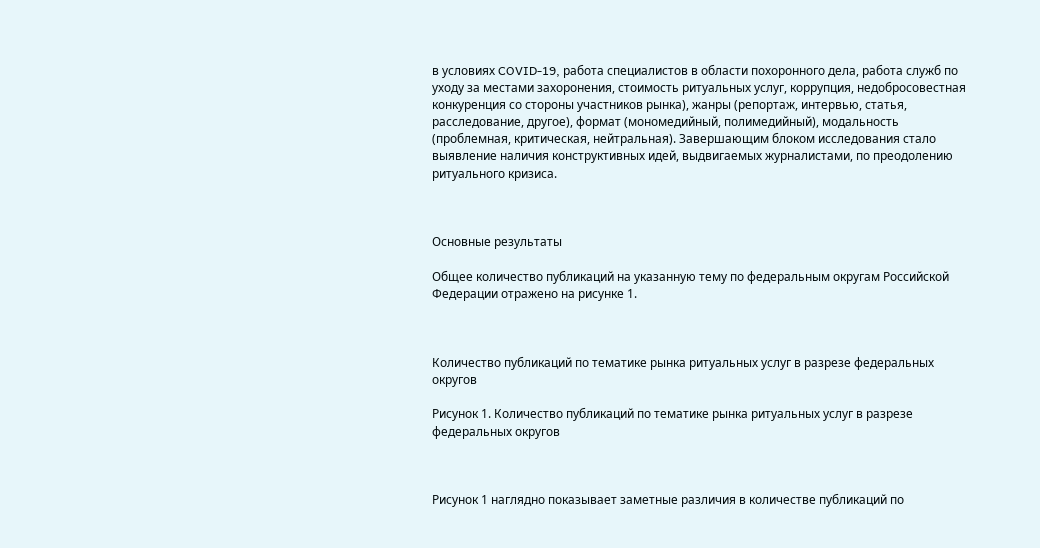в условиях COVID-19, работа специалистов в области похоронного дела, работа служб по уходу за местами захоронения, стоимость ритуальных услуг, коррупция, недобросовестная конкуренция со стороны участников рынка), жанры (репортаж, интервью, статья, расследование, другое), формат (мономедийный, полимедийный), модальность (проблемная, критическая, нейтральная). Завершающим блоком исследования стало выявление наличия конструктивных идей, выдвигаемых журналистами, по преодолению ритуального кризиса.



Основные результаты

Общее количество публикаций на указанную тему по федеральным округам Российской Федерации отражено на рисунке 1.



Количество публикаций по тематике рынка ритуальных услуг в разрезе федеральных округов

Рисунок 1. Количество публикаций по тематике рынка ритуальных услуг в разрезе федеральных округов



Рисунок 1 наглядно показывает заметные различия в количестве публикаций по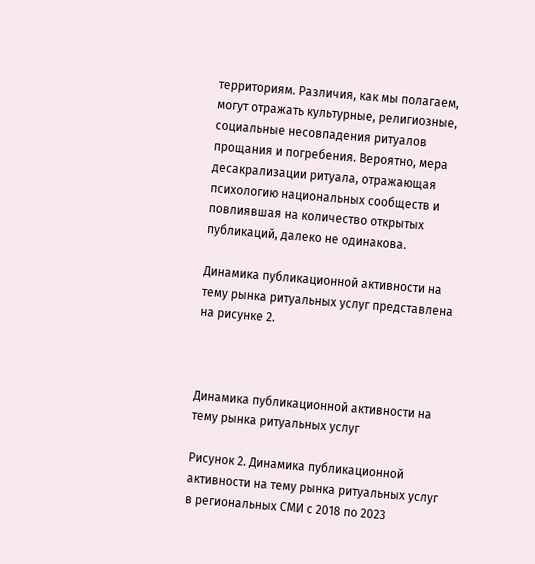территориям. Различия, как мы полагаем, могут отражать культурные, религиозные, социальные несовпадения ритуалов прощания и погребения. Вероятно, мера десакрализации ритуала, отражающая психологию национальных сообществ и повлиявшая на количество открытых публикаций, далеко не одинакова.

Динамика публикационной активности на тему рынка ритуальных услуг представлена на рисунке 2.



Динамика публикационной активности на тему рынка ритуальных услуг

Рисунок 2. Динамика публикационной активности на тему рынка ритуальных услуг
в региональных СМИ с 2018 по 2023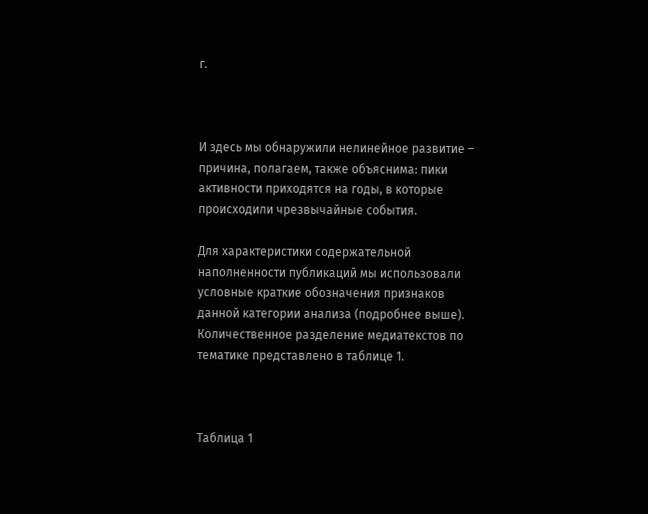г.



И здесь мы обнаружили нелинейное развитие – причина, полагаем, также объяснима: пики активности приходятся на годы, в которые происходили чрезвычайные события.

Для характеристики содержательной наполненности публикаций мы использовали условные краткие обозначения признаков данной категории анализа (подробнее выше). Количественное разделение медиатекстов по тематике представлено в таблице 1.



Таблица 1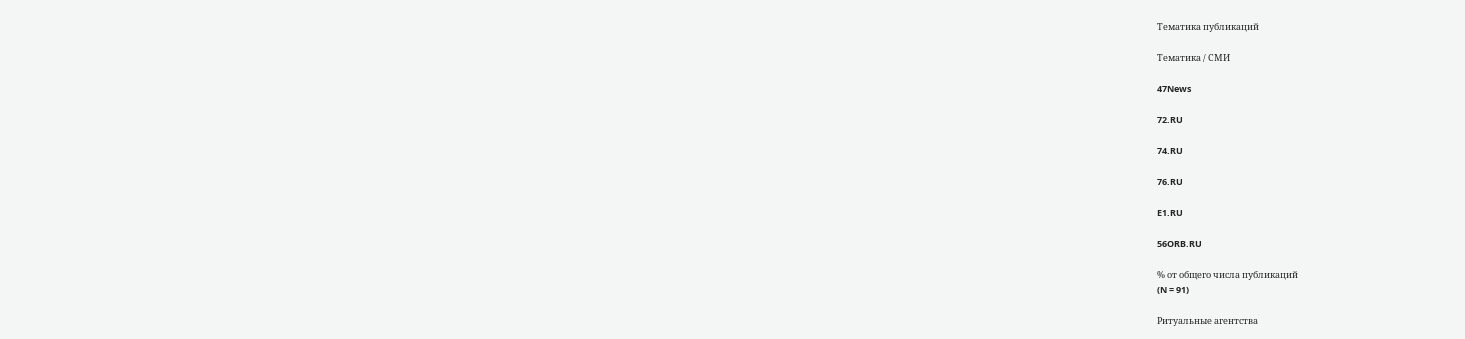Тематика публикаций

Тематика / СМИ

47News

72.RU

74.RU

76.RU

E1.RU

56ORB.RU

% от общего числа публикаций
(N = 91)

Ритуальные агентства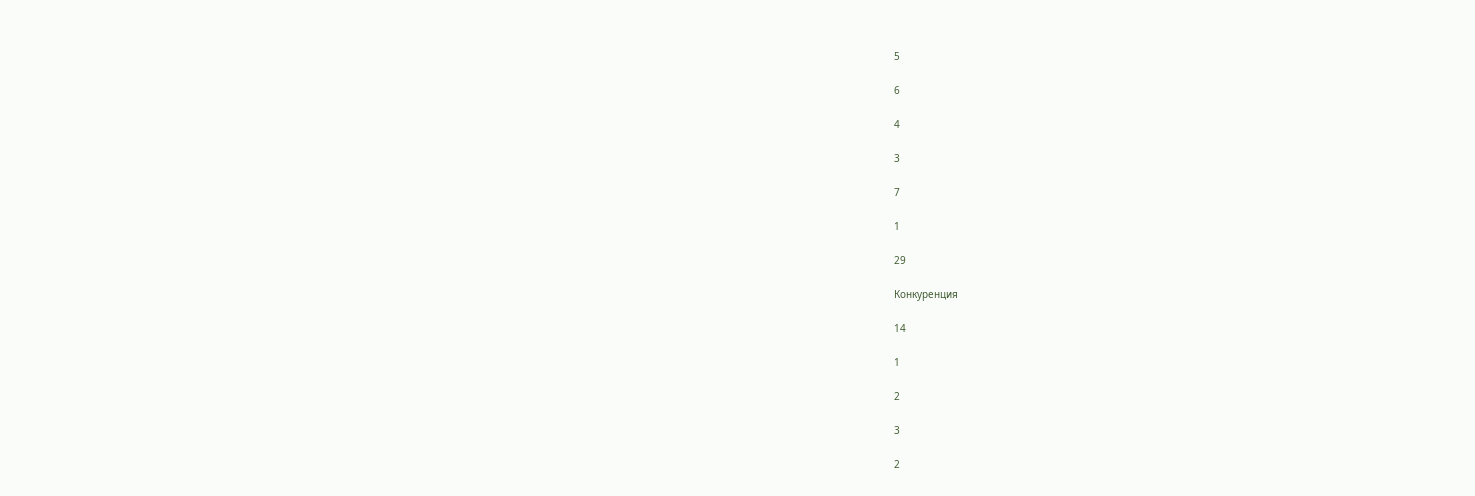5

6

4

3

7

1

29

Конкуренция

14

1

2

3

2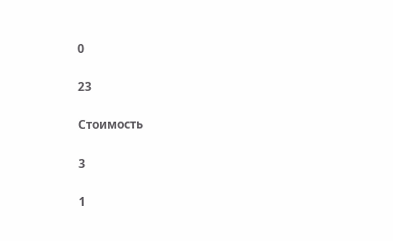0

23

Стоимость

3

1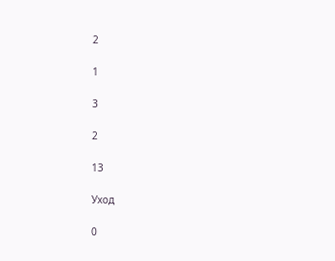2

1

3

2

13

Уход

0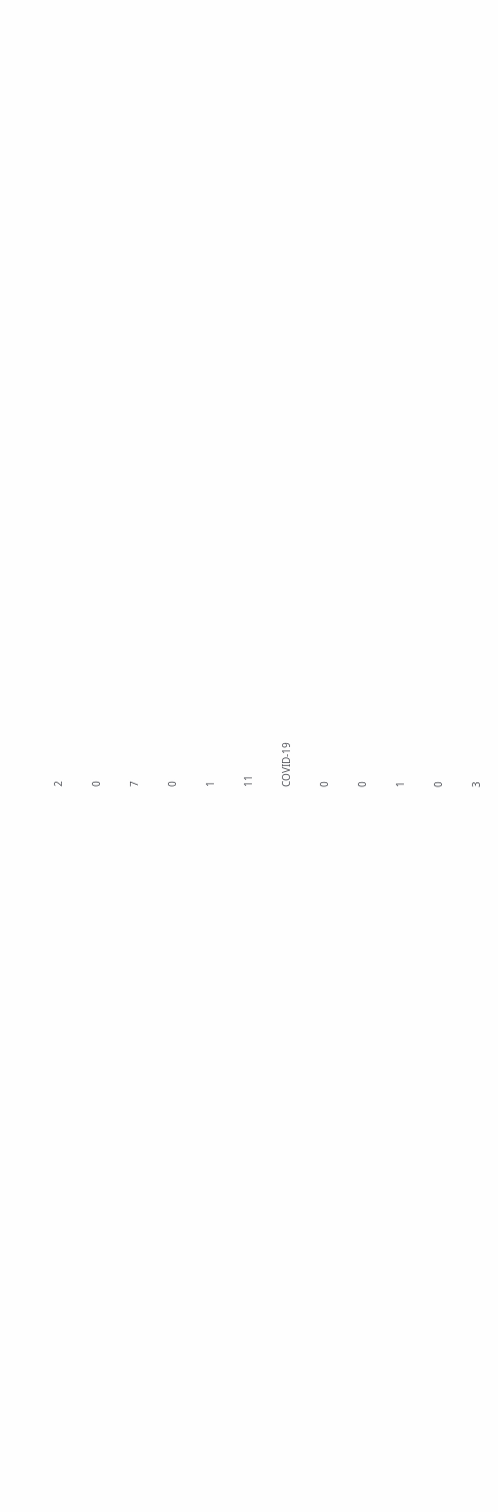2

0

7

0

1

11

COVID-19

0

0

1

0

3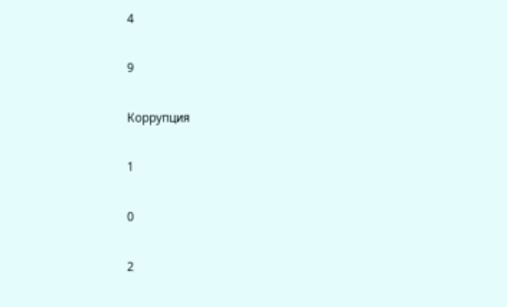4

9

Коррупция

1

0

2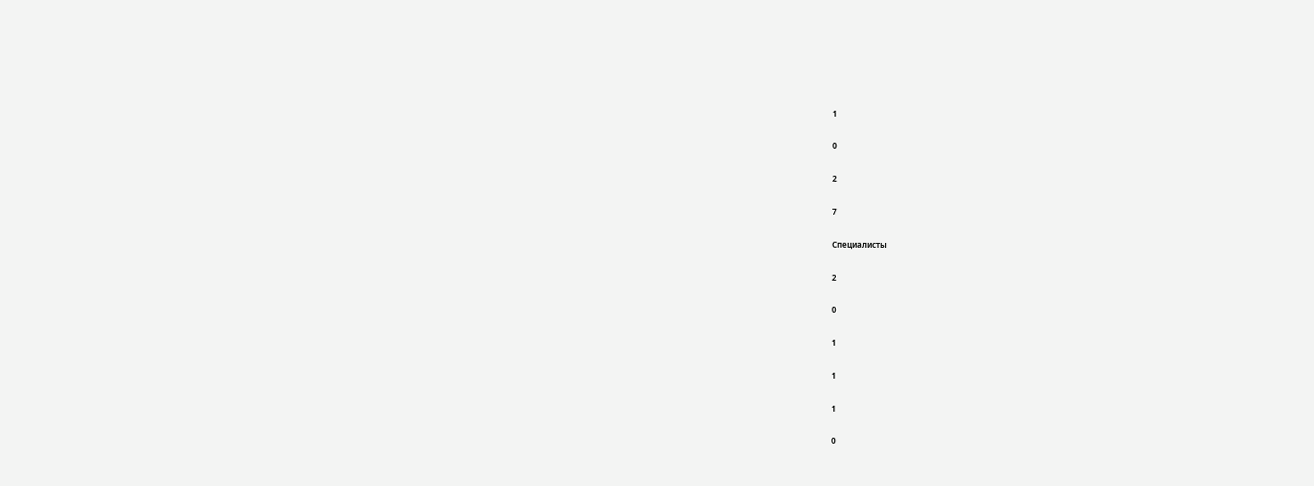1

0

2

7

Специалисты

2

0

1

1

1

0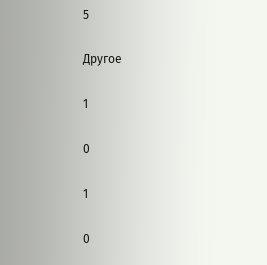5

Другое

1

0

1

0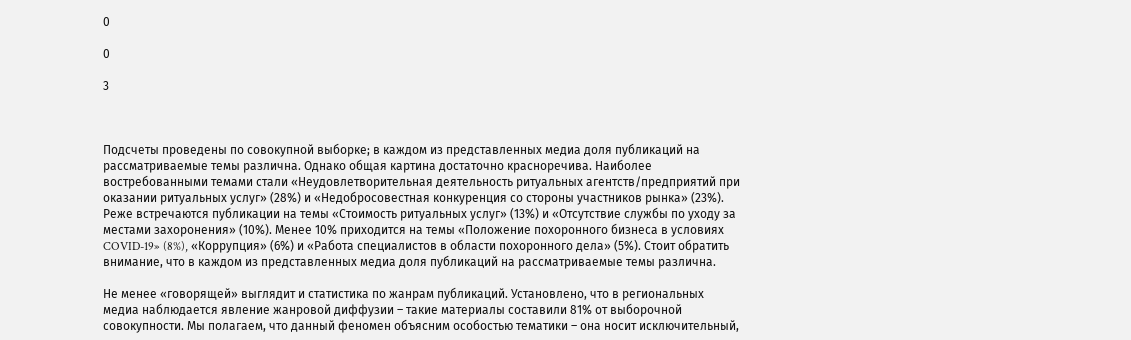0

0

3



Подсчеты проведены по совокупной выборке; в каждом из представленных медиа доля публикаций на рассматриваемые темы различна. Однако общая картина достаточно красноречива. Наиболее востребованными темами стали «Неудовлетворительная деятельность ритуальных агентств/предприятий при оказании ритуальных услуг» (28%) и «Недобросовестная конкуренция со стороны участников рынка» (23%). Реже встречаются публикации на темы «Стоимость ритуальных услуг» (13%) и «Отсутствие службы по уходу за местами захоронения» (10%). Менее 10% приходится на темы «Положение похоронного бизнеса в условиях COVID-19» (8%), «Коррупция» (6%) и «Работа специалистов в области похоронного дела» (5%). Стоит обратить внимание, что в каждом из представленных медиа доля публикаций на рассматриваемые темы различна.

Не менее «говорящей» выглядит и статистика по жанрам публикаций. Установлено, что в региональных медиа наблюдается явление жанровой диффузии – такие материалы составили 81% от выборочной совокупности. Мы полагаем, что данный феномен объясним особостью тематики – она носит исключительный,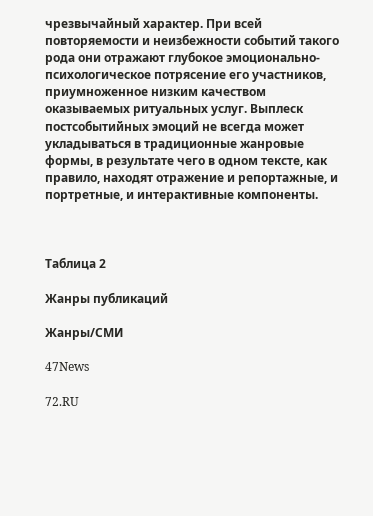чрезвычайный характер. При всей повторяемости и неизбежности событий такого рода они отражают глубокое эмоционально-психологическое потрясение его участников, приумноженное низким качеством оказываемых ритуальных услуг. Выплеск постсобытийных эмоций не всегда может укладываться в традиционные жанровые формы, в результате чего в одном тексте, как правило, находят отражение и репортажные, и портретные, и интерактивные компоненты.



Таблица 2

Жанры публикаций

Жанры/СМИ

47News

72.RU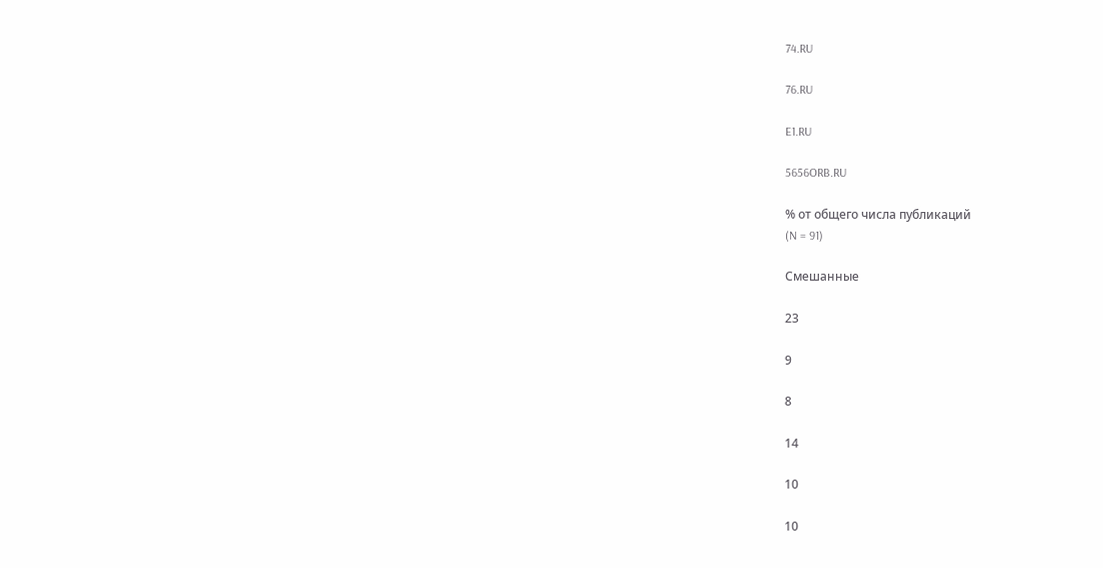74.RU

76.RU

E1.RU

5656ORB.RU

% от общего числа публикаций
(N = 91)

Смешанные

23

9

8

14

10

10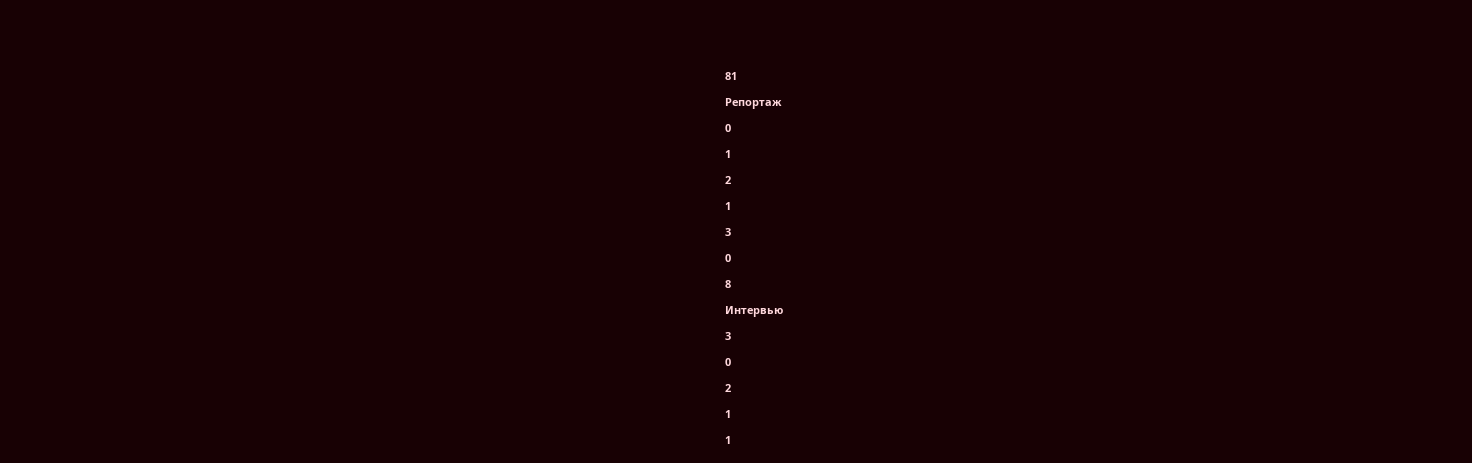81

Репортаж

0

1

2

1

3

0

8

Интервью

3

0

2

1

1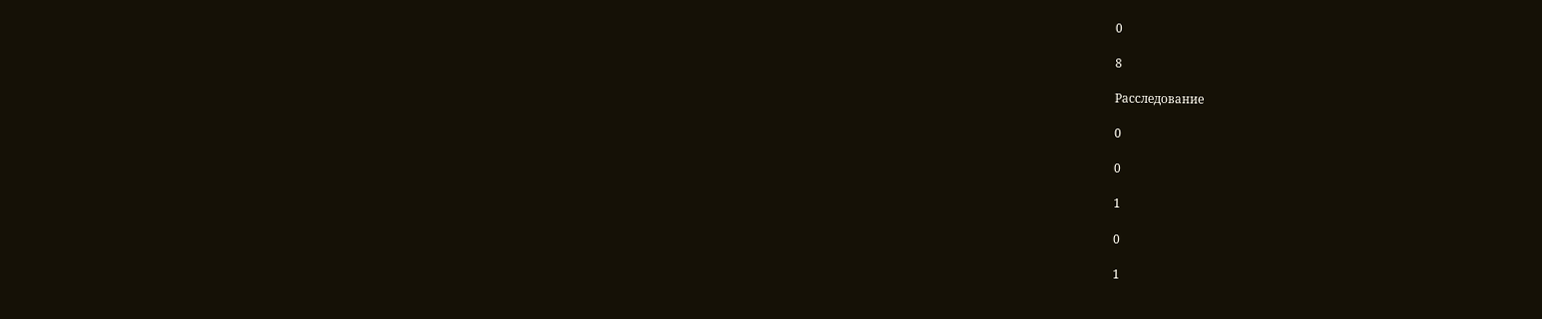0

8

Расследование

0

0

1

0

1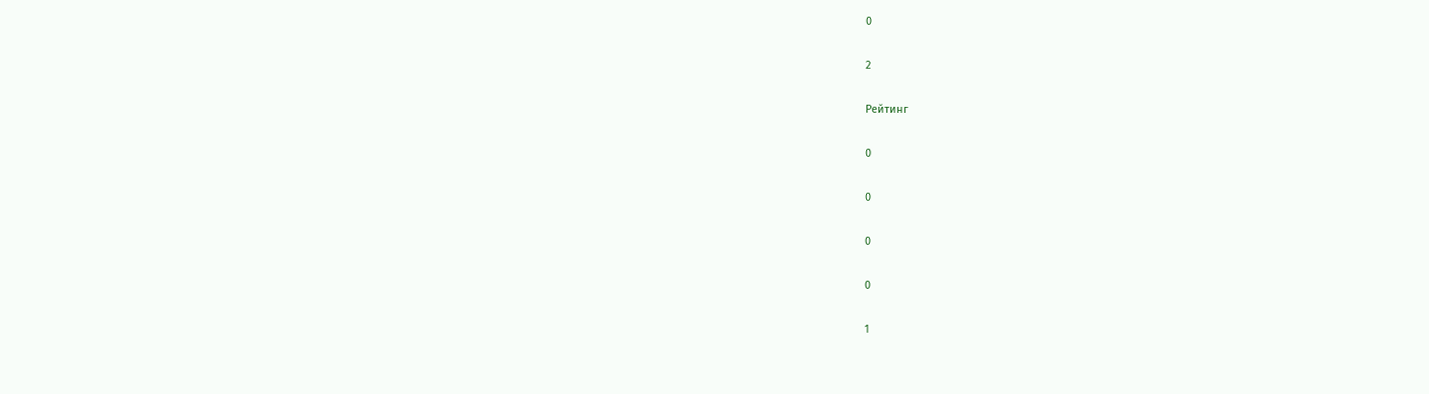0

2

Рейтинг

0

0

0

0

1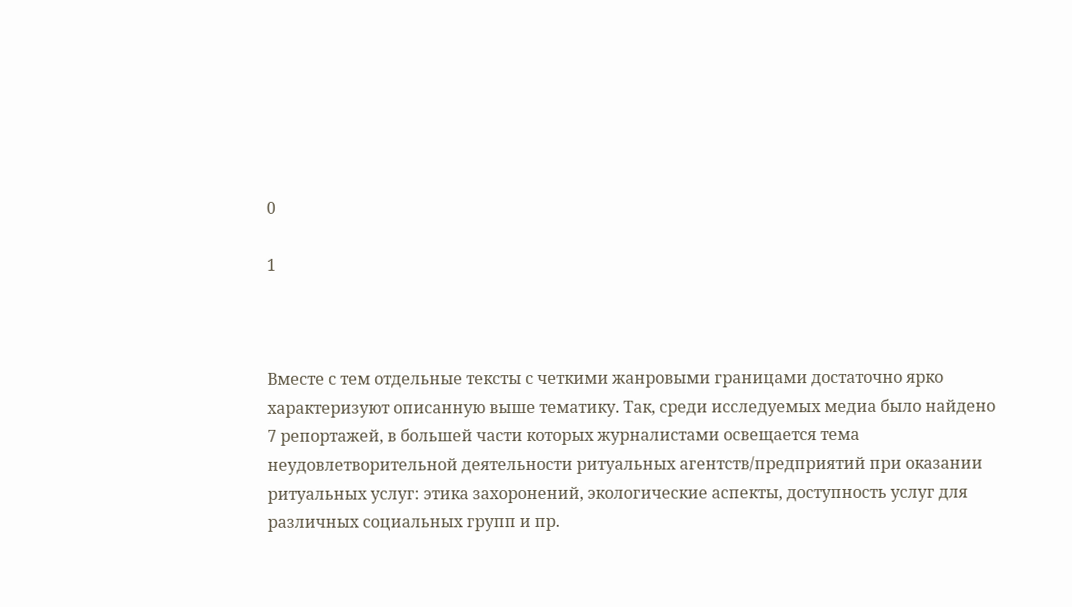0

1



Вместе с тем отдельные тексты с четкими жанровыми границами достаточно ярко характеризуют описанную выше тематику. Так, среди исследуемых медиа было найдено 7 репортажей, в большей части которых журналистами освещается тема неудовлетворительной деятельности ритуальных агентств/предприятий при оказании ритуальных услуг: этика захоронений, экологические аспекты, доступность услуг для различных социальных групп и пр.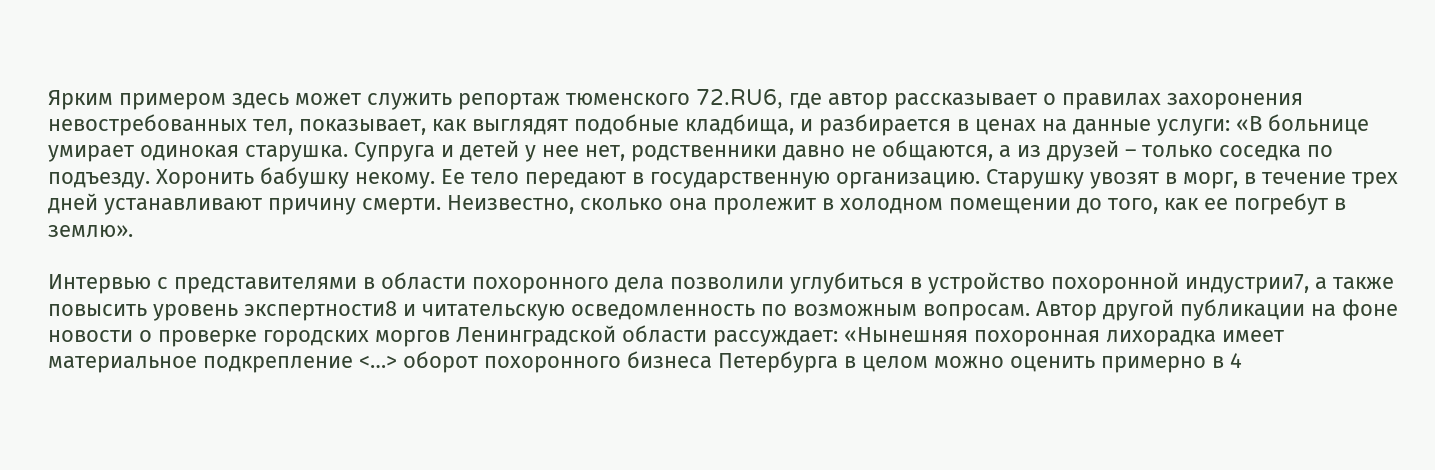Ярким примером здесь может служить репортаж тюменского 72.RU6, где автор рассказывает о правилах захоронения невостребованных тел, показывает, как выглядят подобные кладбища, и разбирается в ценах на данные услуги: «В больнице умирает одинокая старушка. Супруга и детей у нее нет, родственники давно не общаются, а из друзей – только соседка по подъезду. Хоронить бабушку некому. Ее тело передают в государственную организацию. Старушку увозят в морг, в течение трех дней устанавливают причину смерти. Неизвестно, сколько она пролежит в холодном помещении до того, как ее погребут в землю».

Интервью с представителями в области похоронного дела позволили углубиться в устройство похоронной индустрии7, а также повысить уровень экспертности8 и читательскую осведомленность по возможным вопросам. Автор другой публикации на фоне новости о проверке городских моргов Ленинградской области рассуждает: «Нынешняя похоронная лихорадка имеет материальное подкрепление <…> оборот похоронного бизнеса Петербурга в целом можно оценить примерно в 4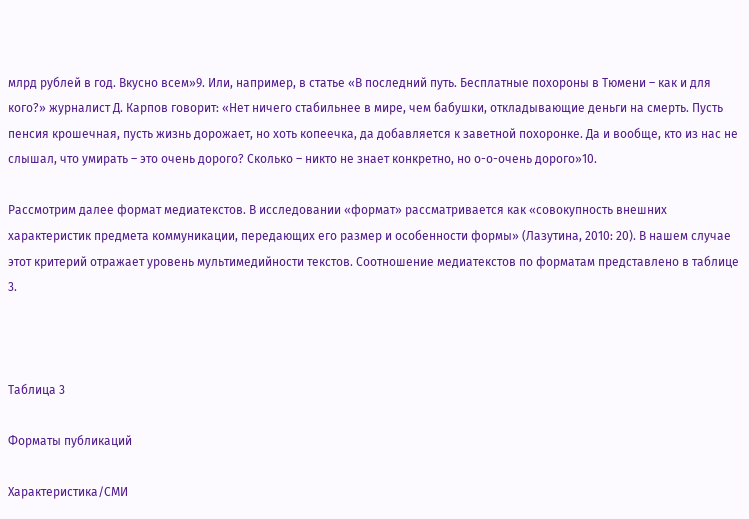млрд рублей в год. Вкусно всем»9. Или, например, в статье «В последний путь. Бесплатные похороны в Тюмени – как и для кого?» журналист Д. Карпов говорит: «Нет ничего стабильнее в мире, чем бабушки, откладывающие деньги на смерть. Пусть пенсия крошечная, пусть жизнь дорожает, но хоть копеечка, да добавляется к заветной похоронке. Да и вообще, кто из нас не слышал, что умирать – это очень дорого? Сколько – никто не знает конкретно, но о-о-очень дорого»10.

Рассмотрим далее формат медиатекстов. В исследовании «формат» рассматривается как «совокупность внешних характеристик предмета коммуникации, передающих его размер и особенности формы» (Лазутина, 2010: 20). В нашем случае этот критерий отражает уровень мультимедийности текстов. Соотношение медиатекстов по форматам представлено в таблице 3.



Таблица 3

Форматы публикаций

Характеристика/СМИ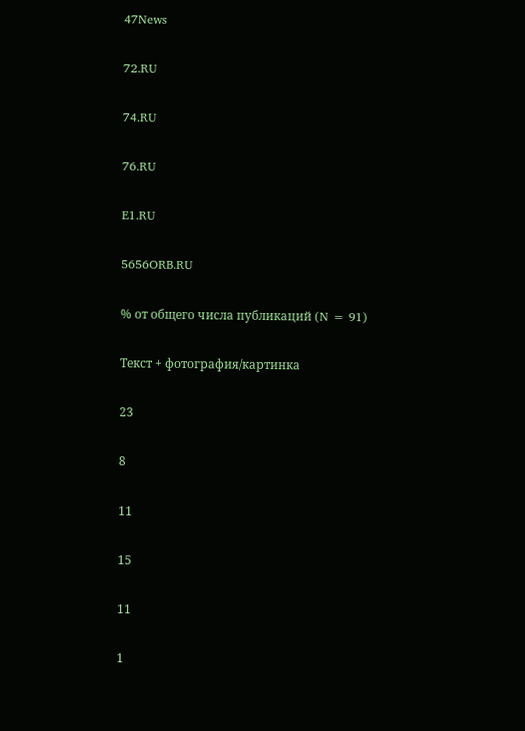47News

72.RU

74.RU

76.RU

E1.RU

5656ORB.RU

% от общего числа публикаций (N = 91)

Текст + фотография/картинка

23

8

11

15

11

1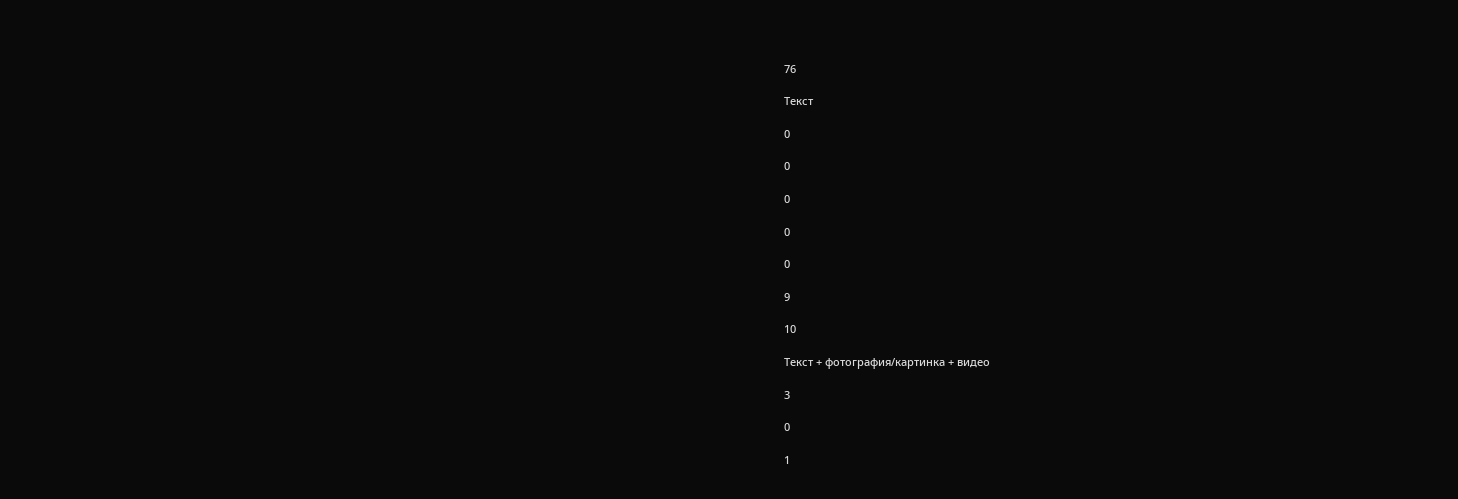76

Текст

0

0

0

0

0

9

10

Текст + фотография/картинка + видео

3

0

1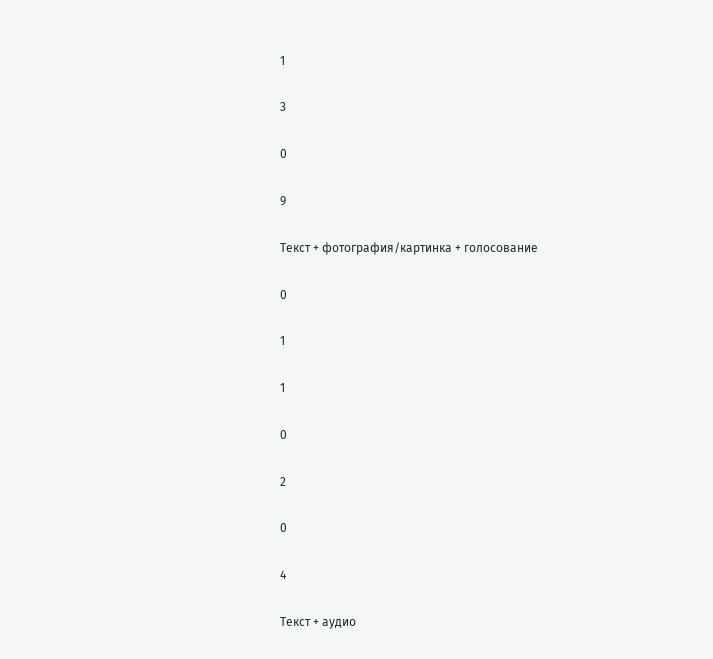1

3

0

9

Текст + фотография/картинка + голосование

0

1

1

0

2

0

4

Текст + аудио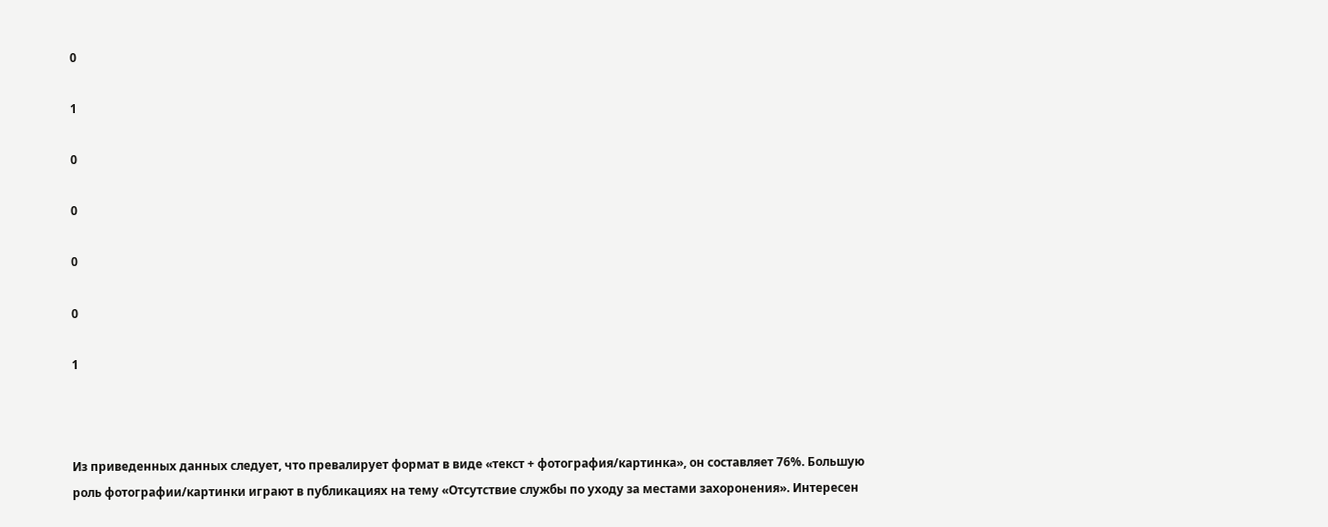0

1

0

0

0

0

1



Из приведенных данных следует, что превалирует формат в виде «текст + фотография/картинка», он составляет 76%. Большую роль фотографии/картинки играют в публикациях на тему «Отсутствие службы по уходу за местами захоронения». Интересен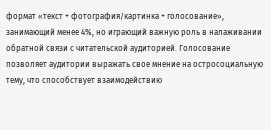формат «текст + фотография/картинка + голосование», занимающий менее 4%, но играющий важную роль в налаживании обратной связи с читательской аудиторией. Голосование позволяет аудитории выражать свое мнение на остросоциальную тему, что способствует взаимодействию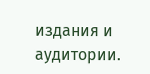издания и аудитории.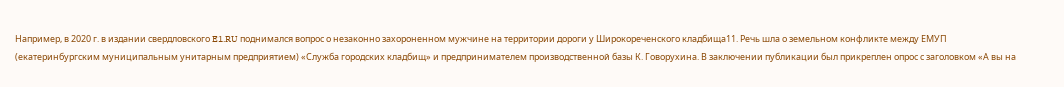Например, в 2020 г. в издании свердловского E1.RU поднимался вопрос о незаконно захороненном мужчине на территории дороги у Широкореченского кладбища11. Речь шла о земельном конфликте между ЕМУП (екатеринбургским муниципальным унитарным предприятием) «Служба городских кладбищ» и предпринимателем производственной базы К. Говорухина. В заключении публикации был прикреплен опрос с заголовком «А вы на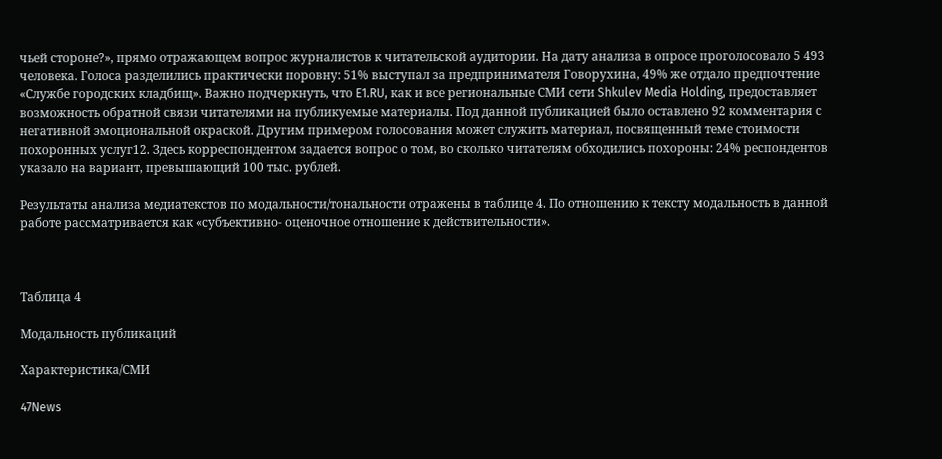чьей стороне?», прямо отражающем вопрос журналистов к читательской аудитории. На дату анализа в опросе проголосовало 5 493 человека. Голоса разделились практически поровну: 51% выступал за предпринимателя Говорухина, 49% же отдало предпочтение «Службе городских кладбищ». Важно подчеркнуть, что E1.RU, как и все региональные СМИ сети Shkulev Media Holding, предоставляет возможность обратной связи читателями на публикуемые материалы. Под данной публикацией было оставлено 92 комментария с негативной эмоциональной окраской. Другим примером голосования может служить материал, посвященный теме стоимости похоронных услуг12. Здесь корреспондентом задается вопрос о том, во сколько читателям обходились похороны: 24% респондентов указало на вариант, превышающий 100 тыс. рублей.

Результаты анализа медиатекстов по модальности/тональности отражены в таблице 4. По отношению к тексту модальность в данной работе рассматривается как «субъективно- оценочное отношение к действительности».



Таблица 4

Модальность публикаций

Характеристика/СМИ

47News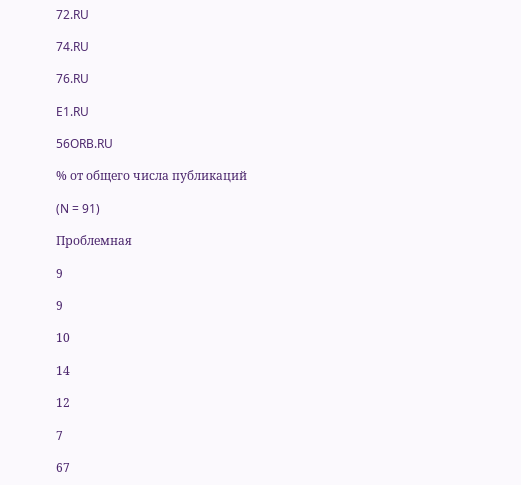72.RU

74.RU

76.RU

E1.RU

56ORB.RU

% от общего числа публикаций

(N = 91)

Проблемная

9

9

10

14

12

7

67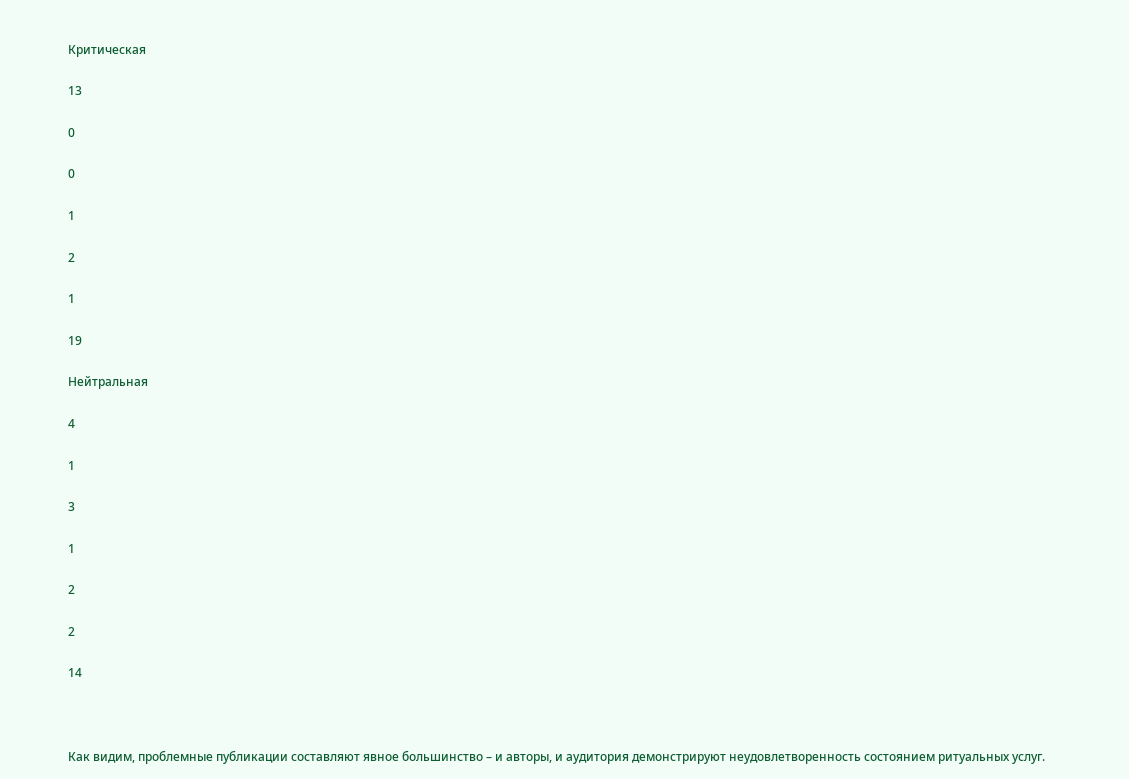Критическая

13

0

0

1

2

1

19

Нейтральная

4

1

3

1

2

2

14



Как видим, проблемные публикации составляют явное большинство – и авторы, и аудитория демонстрируют неудовлетворенность состоянием ритуальных услуг.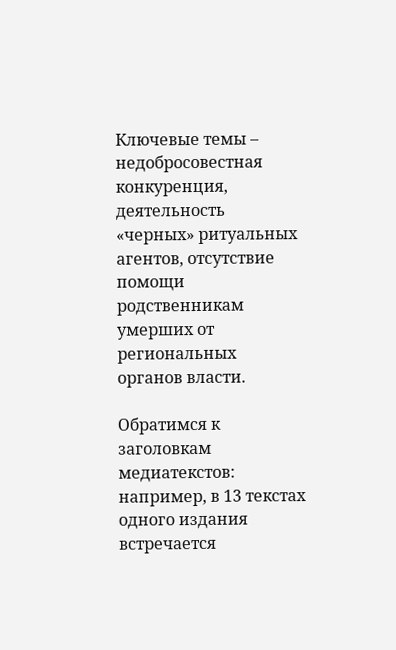Ключевые темы – недобросовестная конкуренция, деятельность «черных» ритуальных агентов, отсутствие помощи родственникам умерших от региональных органов власти.

Обратимся к заголовкам медиатекстов: например, в 13 текстах одного издания встречается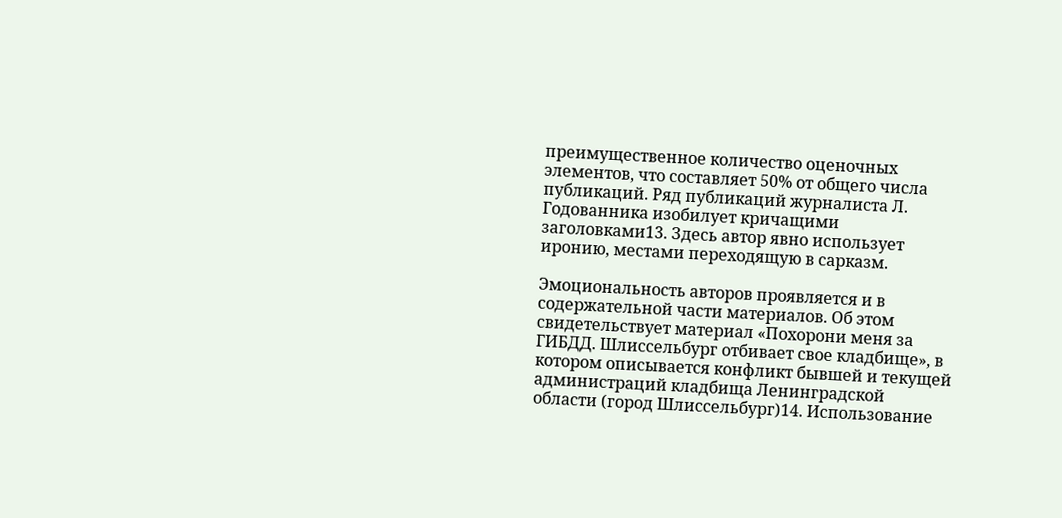преимущественное количество оценочных элементов, что составляет 50% от общего числа публикаций. Ряд публикаций журналиста Л. Годованника изобилует кричащими заголовками13. Здесь автор явно использует иронию, местами переходящую в сарказм.

Эмоциональность авторов проявляется и в содержательной части материалов. Об этом свидетельствует материал «Похорони меня за ГИБДД. Шлиссельбург отбивает свое кладбище», в котором описывается конфликт бывшей и текущей администраций кладбища Ленинградской области (город Шлиссельбург)14. Использование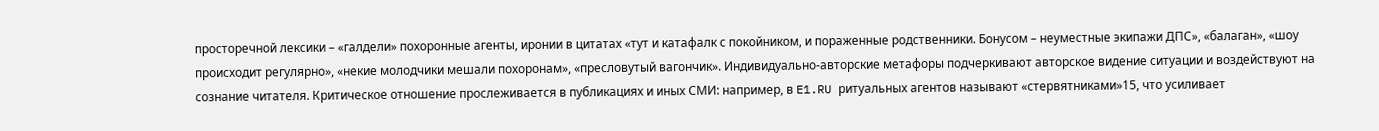просторечной лексики – «галдели» похоронные агенты, иронии в цитатах «тут и катафалк с покойником, и пораженные родственники. Бонусом – неуместные экипажи ДПС», «балаган», «шоу происходит регулярно», «некие молодчики мешали похоронам», «пресловутый вагончик». Индивидуально-авторские метафоры подчеркивают авторское видение ситуации и воздействуют на сознание читателя. Критическое отношение прослеживается в публикациях и иных СМИ: например, в E1.RU ритуальных агентов называют «стервятниками»15, что усиливает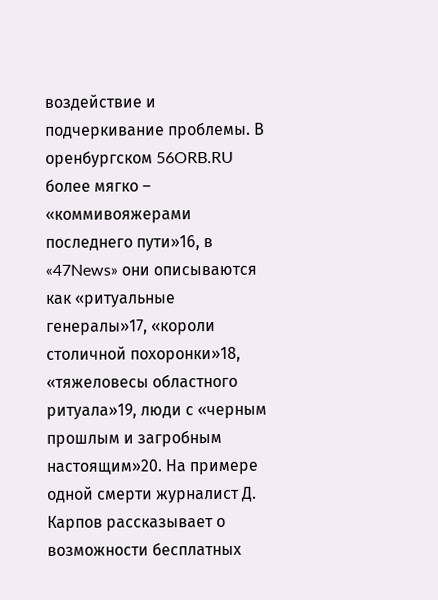воздействие и подчеркивание проблемы. В оренбургском 56ORB.RU более мягко – «коммивояжерами последнего пути»16, в «47News» они описываются как «ритуальные генералы»17, «короли столичной похоронки»18, «тяжеловесы областного ритуала»19, люди с «черным прошлым и загробным настоящим»20. На примере одной смерти журналист Д. Карпов рассказывает о возможности бесплатных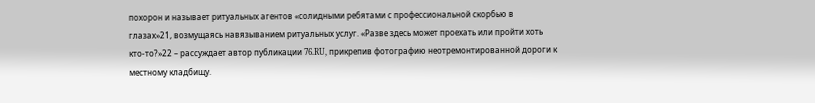похорон и называет ритуальных агентов «солидными ребятами с профессиональной скорбью в глазах»21, возмущаясь навязыванием ритуальных услуг. «Разве здесь может проехать или пройти хоть кто-то?»22 – рассуждает автор публикации 76.RU, прикрепив фотографию неотремонтированной дороги к местному кладбищу.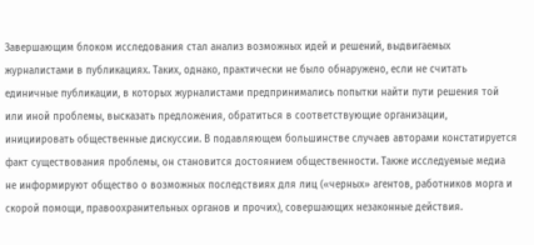Завершающим блоком исследования стал анализ возможных идей и решений, выдвигаемых журналистами в публикациях. Таких, однако, практически не было обнаружено, если не считать единичные публикации, в которых журналистами предпринимались попытки найти пути решения той или иной проблемы, высказать предложения, обратиться в соответствующие организации, инициировать общественные дискуссии. В подавляющем большинстве случаев авторами констатируется факт существования проблемы, он становится достоянием общественности. Также исследуемые медиа не информируют общество о возможных последствиях для лиц («черных» агентов, работников морга и скорой помощи, правоохранительных органов и прочих), совершающих незаконные действия.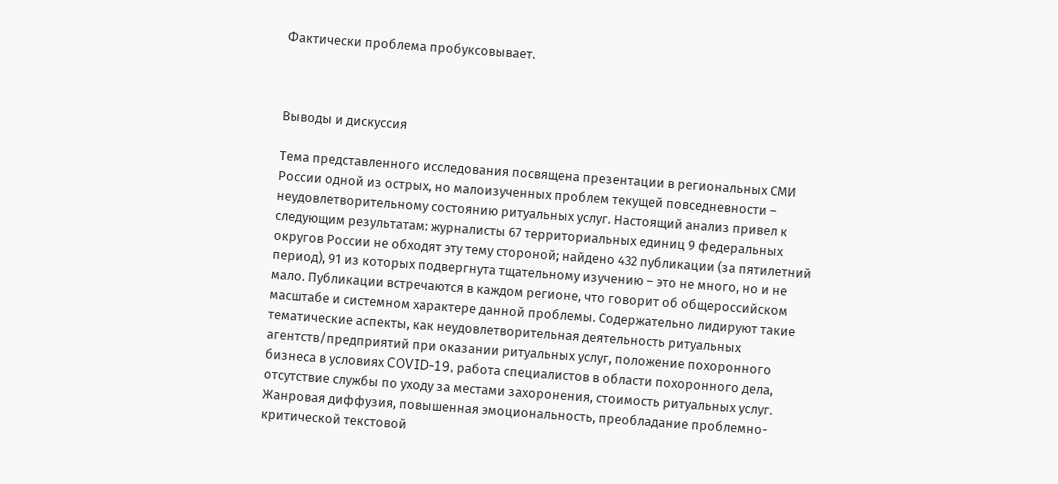Фактически проблема пробуксовывает.



Выводы и дискуссия

Тема представленного исследования посвящена презентации в региональных СМИ России одной из острых, но малоизученных проблем текущей повседневности – неудовлетворительному состоянию ритуальных услуг. Настоящий анализ привел к следующим результатам: журналисты 67 территориальных единиц 9 федеральных округов России не обходят эту тему стороной; найдено 432 публикации (за пятилетний период), 91 из которых подвергнута тщательному изучению – это не много, но и не мало. Публикации встречаются в каждом регионе, что говорит об общероссийском масштабе и системном характере данной проблемы. Содержательно лидируют такие тематические аспекты, как неудовлетворительная деятельность ритуальных агентств/предприятий при оказании ритуальных услуг, положение похоронного бизнеса в условиях COVID-19, работа специалистов в области похоронного дела, отсутствие службы по уходу за местами захоронения, стоимость ритуальных услуг. Жанровая диффузия, повышенная эмоциональность, преобладание проблемно-критической текстовой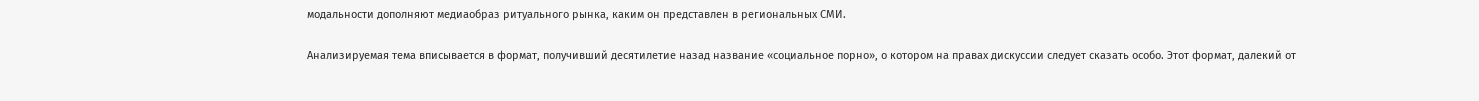модальности дополняют медиаобраз ритуального рынка, каким он представлен в региональных СМИ.

Анализируемая тема вписывается в формат, получивший десятилетие назад название «социальное порно», о котором на правах дискуссии следует сказать особо. Этот формат, далекий от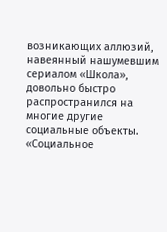возникающих аллюзий, навеянный нашумевшим сериалом «Школа», довольно быстро распространился на многие другие социальные объекты. «Социальное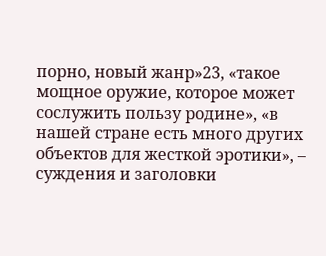порно, новый жанр»23, «такое мощное оружие, которое может сослужить пользу родине», «в нашей стране есть много других объектов для жесткой эротики», – суждения и заголовки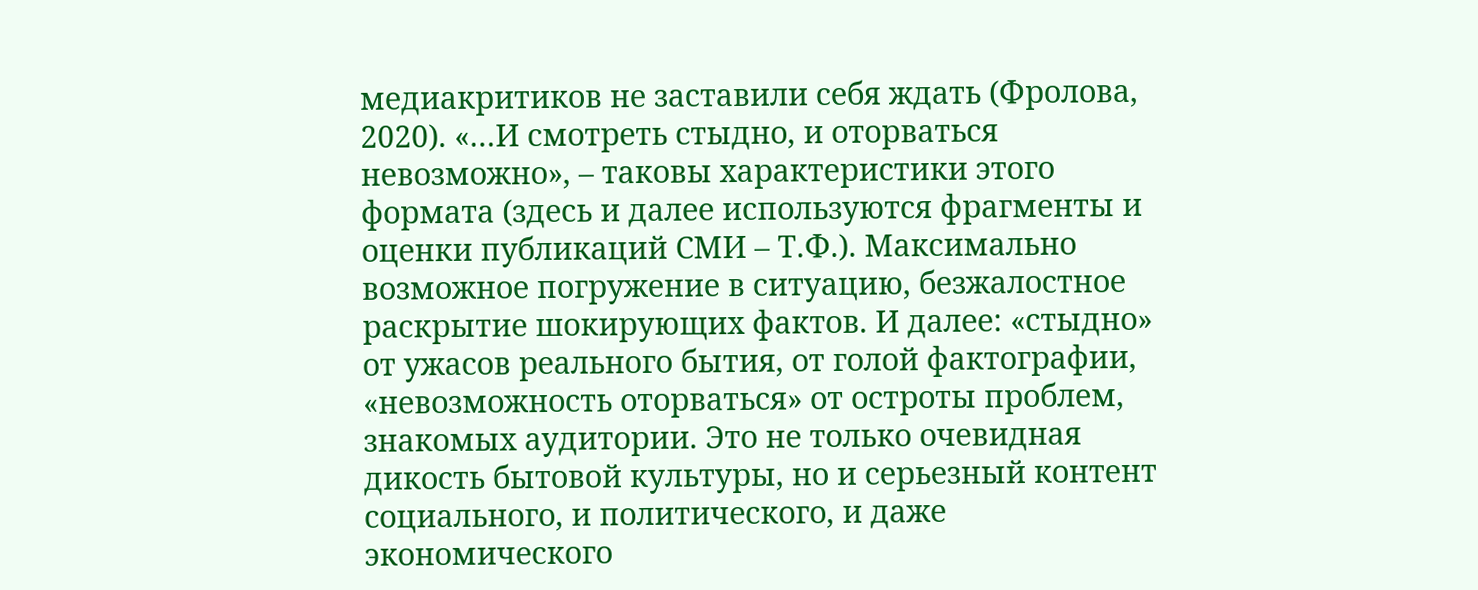медиакритиков не заставили себя ждать (Фролова, 2020). «…И смотреть стыдно, и оторваться невозможно», – таковы характеристики этого формата (здесь и далее используются фрагменты и оценки публикаций СМИ – Т.Ф.). Максимально возможное погружение в ситуацию, безжалостное раскрытие шокирующих фактов. И далее: «стыдно» от ужасов реального бытия, от голой фактографии, «невозможность оторваться» от остроты проблем, знакомых аудитории. Это не только очевидная дикость бытовой культуры, но и серьезный контент социального, и политического, и даже экономического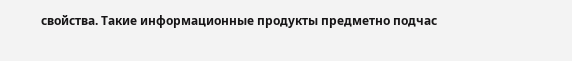свойства. Такие информационные продукты предметно подчас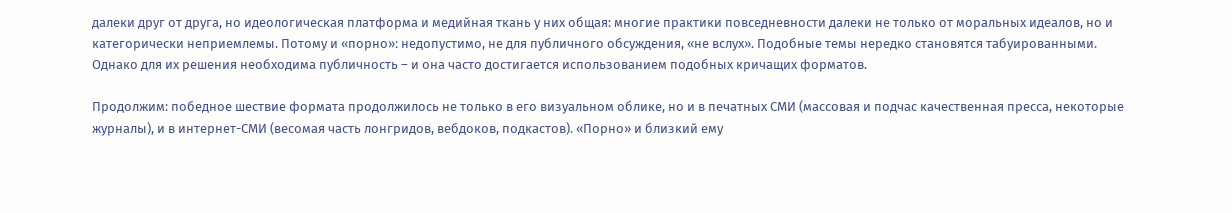далеки друг от друга, но идеологическая платформа и медийная ткань у них общая: многие практики повседневности далеки не только от моральных идеалов, но и категорически неприемлемы. Потому и «порно»: недопустимо, не для публичного обсуждения, «не вслух». Подобные темы нередко становятся табуированными. Однако для их решения необходима публичность – и она часто достигается использованием подобных кричащих форматов.

Продолжим: победное шествие формата продолжилось не только в его визуальном облике, но и в печатных СМИ (массовая и подчас качественная пресса, некоторые журналы), и в интернет-СМИ (весомая часть лонгридов, вебдоков, подкастов). «Порно» и близкий ему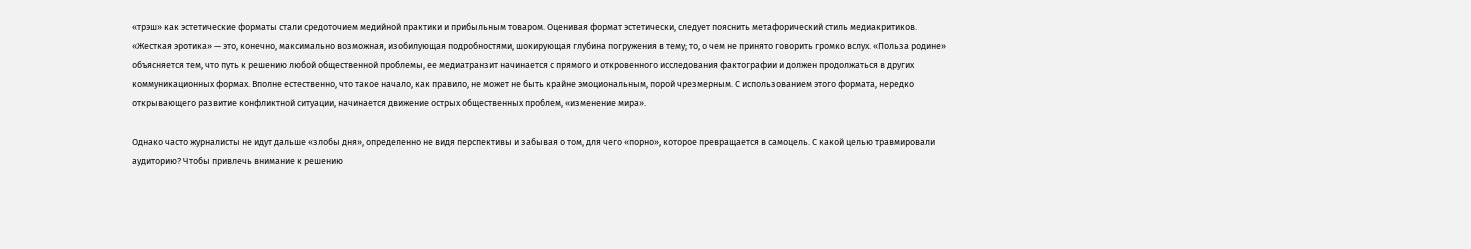«трэш» как эстетические форматы стали средоточием медийной практики и прибыльным товаром. Оценивая формат эстетически, следует пояснить метафорический стиль медиакритиков. «Жесткая эротика» — это, конечно, максимально возможная, изобилующая подробностями, шокирующая глубина погружения в тему; то, о чем не принято говорить громко вслух. «Польза родине» объясняется тем, что путь к решению любой общественной проблемы, ее медиатранзит начинается с прямого и откровенного исследования фактографии и должен продолжаться в других коммуникационных формах. Вполне естественно, что такое начало, как правило, не может не быть крайне эмоциональным, порой чрезмерным. С использованием этого формата, нередко открывающего развитие конфликтной ситуации, начинается движение острых общественных проблем, «изменение мира».

Однако часто журналисты не идут дальше «злобы дня», определенно не видя перспективы и забывая о том, для чего «порно», которое превращается в самоцель. С какой целью травмировали аудиторию? Чтобы привлечь внимание к решению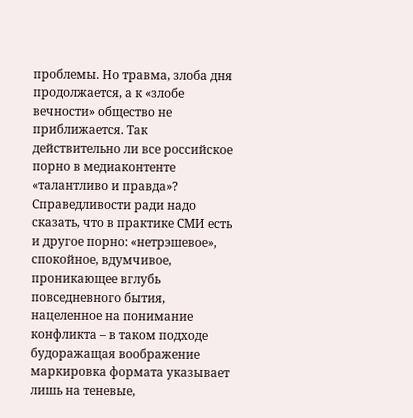проблемы. Но травма, злоба дня продолжается, а к «злобе вечности» общество не приближается. Так действительно ли все российское порно в медиаконтенте «талантливо и правда»? Справедливости ради надо сказать, что в практике СМИ есть и другое порно: «нетрэшевое», спокойное, вдумчивое, проникающее вглубь повседневного бытия, нацеленное на понимание конфликта – в таком подходе будоражащая воображение маркировка формата указывает лишь на теневые,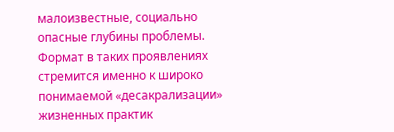малоизвестные, социально опасные глубины проблемы. Формат в таких проявлениях стремится именно к широко понимаемой «десакрализации» жизненных практик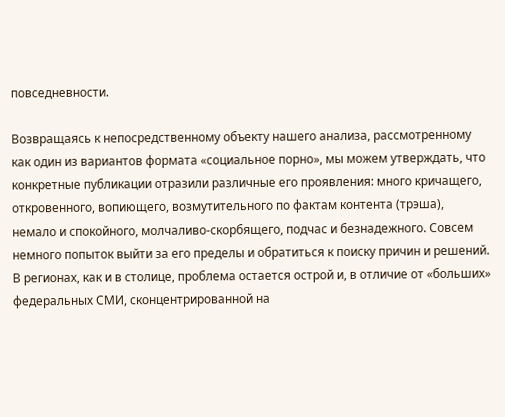повседневности.

Возвращаясь к непосредственному объекту нашего анализа, рассмотренному как один из вариантов формата «социальное порно», мы можем утверждать, что конкретные публикации отразили различные его проявления: много кричащего, откровенного, вопиющего, возмутительного по фактам контента (трэша), немало и спокойного, молчаливо-скорбящего, подчас и безнадежного. Совсем немного попыток выйти за его пределы и обратиться к поиску причин и решений. В регионах, как и в столице, проблема остается острой и, в отличие от «больших» федеральных СМИ, сконцентрированной на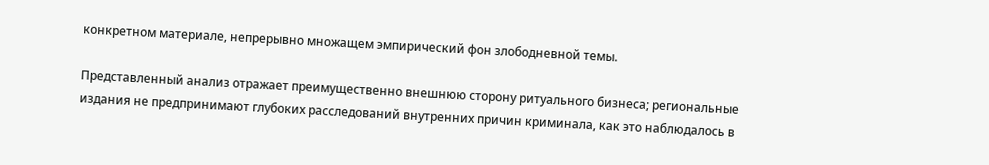конкретном материале, непрерывно множащем эмпирический фон злободневной темы.

Представленный анализ отражает преимущественно внешнюю сторону ритуального бизнеса; региональные издания не предпринимают глубоких расследований внутренних причин криминала, как это наблюдалось в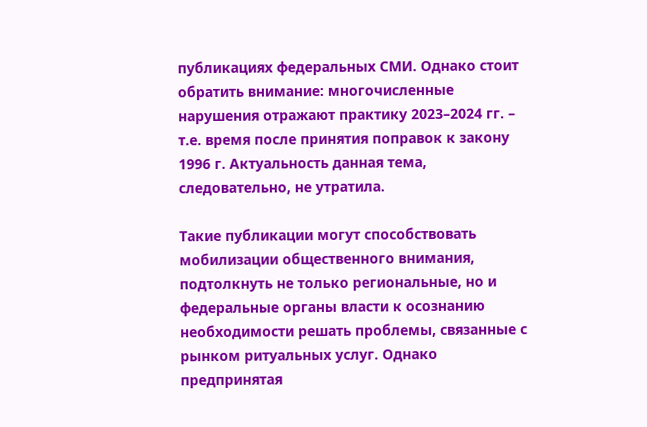публикациях федеральных СМИ. Однако стоит обратить внимание: многочисленные нарушения отражают практику 2023–2024 гг. – т.е. время после принятия поправок к закону 1996 г. Актуальность данная тема, следовательно, не утратила.

Такие публикации могут способствовать мобилизации общественного внимания, подтолкнуть не только региональные, но и федеральные органы власти к осознанию необходимости решать проблемы, связанные с рынком ритуальных услуг. Однако предпринятая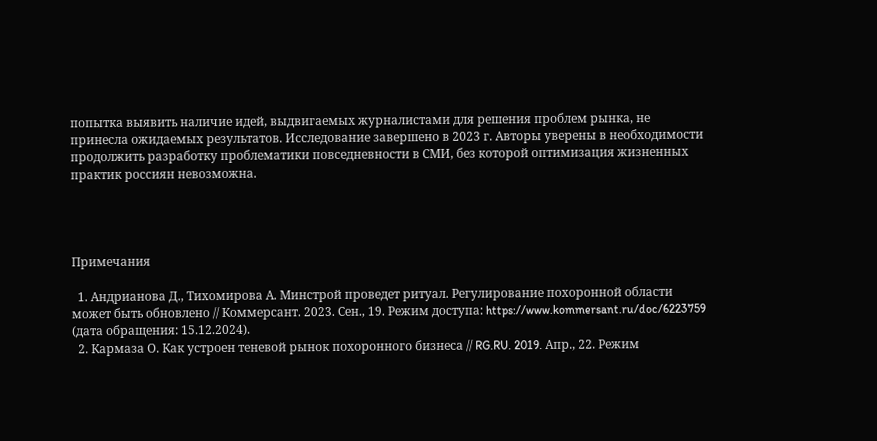попытка выявить наличие идей, выдвигаемых журналистами для решения проблем рынка, не принесла ожидаемых результатов. Исследование завершено в 2023 г. Авторы уверены в необходимости продолжить разработку проблематики повседневности в СМИ, без которой оптимизация жизненных практик россиян невозможна.




Примечания

  1. Андрианова Д., Тихомирова А. Минстрой проведет ритуал. Регулирование похоронной области может быть обновлено // Коммерсант. 2023. Сен., 19. Режим доступа: https://www.kommersant.ru/doc/6223759 (дата обращения: 15.12.2024).
  2. Кармаза О. Как устроен теневой рынок похоронного бизнеса // RG.RU. 2019. Апр., 22. Режим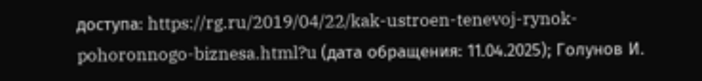доступа: https://rg.ru/2019/04/22/kak-ustroen-tenevoj-rynok-pohoronnogo-biznesa.html?u (дата обращения: 11.04.2025); Голунов И.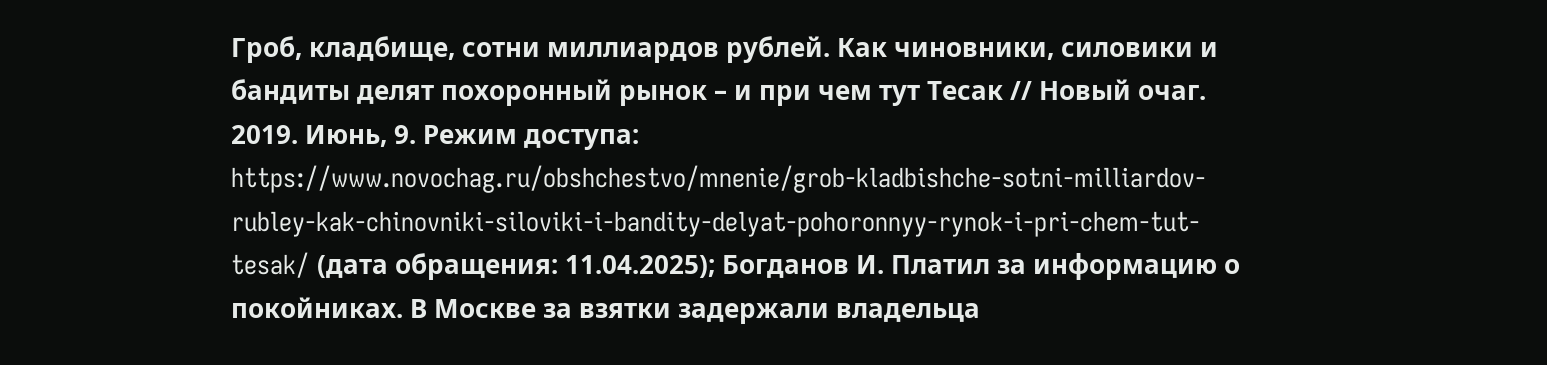Гроб, кладбище, сотни миллиардов рублей. Как чиновники, силовики и бандиты делят похоронный рынок – и при чем тут Тесак // Новый очаг. 2019. Июнь, 9. Режим доступа: https://www.novochag.ru/obshchestvo/mnenie/grob-kladbishche-sotni-milliardov-rubley-kak-chinovniki-siloviki-i-bandity-delyat-pohoronnyy-rynok-i-pri-chem-tut-tesak/ (дата обращения: 11.04.2025); Богданов И. Платил за информацию о покойниках. В Москве за взятки задержали владельца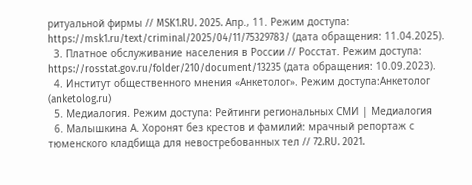ритуальной фирмы // MSK1.RU. 2025. Апр., 11. Режим доступа: https://msk1.ru/text/criminal/2025/04/11/75329783/ (дата обращения: 11.04.2025).
  3. Платное обслуживание населения в России // Росстат. Режим доступа: https://rosstat.gov.ru/folder/210/document/13235 (дата обращения: 10.09.2023).
  4. Институт общественного мнения «Анкетолог». Режим доступа:Анкетолог (anketolog.ru)
  5. Медиалогия. Режим доступа: Рейтинги региональных СМИ | Медиалогия
  6. Малышкина А. Хоронят без крестов и фамилий: мрачный репортаж с тюменского кладбища для невостребованных тел // 72.RU. 2021.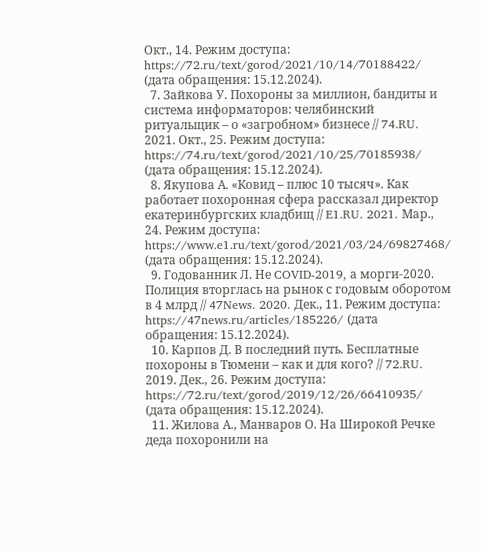Окт., 14. Режим доступа: https://72.ru/text/gorod/2021/10/14/70188422/ (дата обращения: 15.12.2024).
  7. Зайкова У. Похороны за миллион, бандиты и система информаторов: челябинский ритуальщик – о «загробном» бизнесе // 74.RU. 2021. Окт., 25. Режим доступа: https://74.ru/text/gorod/2021/10/25/70185938/ (дата обращения: 15.12.2024).
  8. Якупова А. «Ковид – плюс 10 тысяч». Как работает похоронная сфера рассказал директор екатеринбургских кладбищ // E1.RU. 2021. Мар., 24. Режим доступа: https://www.e1.ru/text/gorod/2021/03/24/69827468/ (дата обращения: 15.12.2024).
  9. Годованник Л. Не COVID-2019, а морги-2020. Полиция вторглась на рынок с годовым оборотом в 4 млрд // 47News. 2020. Дек., 11. Режим доступа: https://47news.ru/articles/185226/ (дата обращения: 15.12.2024).
  10. Карпов Д. В последний путь. Бесплатные похороны в Тюмени – как и для кого? // 72.RU. 2019. Дек., 26. Режим доступа: https://72.ru/text/gorod/2019/12/26/66410935/ (дата обращения: 15.12.2024).
  11. Жилова А., Манваров О. На Широкой Речке деда похоронили на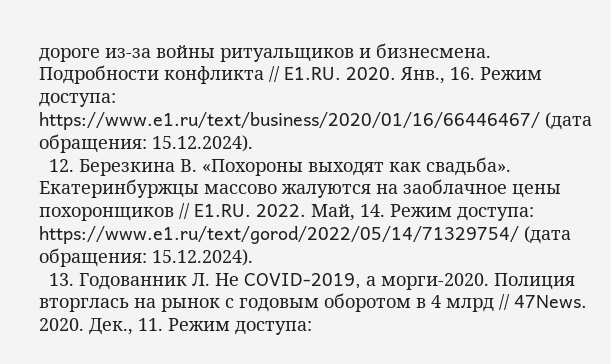дороге из-за войны ритуальщиков и бизнесмена. Подробности конфликта // E1.RU. 2020. Янв., 16. Режим доступа: https://www.e1.ru/text/business/2020/01/16/66446467/ (дата обращения: 15.12.2024).
  12. Березкина В. «Похороны выходят как свадьба». Екатеринбуржцы массово жалуются на заоблачное цены похоронщиков // E1.RU. 2022. Май, 14. Режим доступа: https://www.e1.ru/text/gorod/2022/05/14/71329754/ (дата обращения: 15.12.2024).
  13. Годованник Л. Не COVID-2019, а морги-2020. Полиция вторглась на рынок с годовым оборотом в 4 млрд // 47News. 2020. Дек., 11. Режим доступа: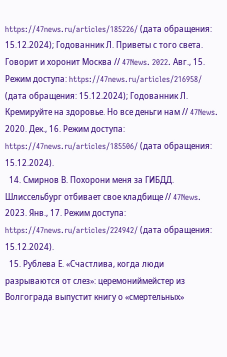https://47news.ru/articles/185226/ (дата обращения: 15.12.2024); Годованник Л. Приветы с того света. Говорит и хоронит Москва // 47News. 2022. Авг., 15. Режим доступа: https://47news.ru/articles/216958/ (дата обращения: 15.12.2024); Годованник Л. Кремируйте на здоровье. Но все деньги нам // 47News. 2020. Дек., 16. Режим доступа: https://47news.ru/articles/185506/ (дата обращения: 15.12.2024).
  14. Смирнов В. Похорони меня за ГИБДД. Шлиссельбург отбивает свое кладбище // 47News. 2023. Янв., 17. Режим доступа: https://47news.ru/articles/224942/ (дата обращения: 15.12.2024).
  15. Рублева Е. «Счастлива, когда люди разрываются от слез»: церемониймейстер из Волгограда выпустит книгу о «смертельных»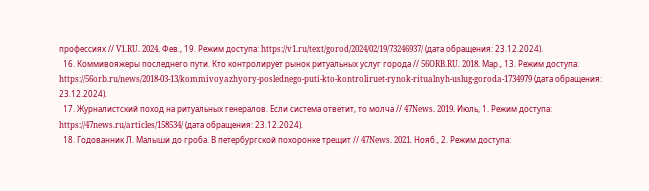профессиях // V1.RU. 2024. Фев., 19. Режим доступа: https://v1.ru/text/gorod/2024/02/19/73246937/ (дата обращения: 23.12.2024).
  16. Коммивояжеры последнего пути. Кто контролирует рынок ритуальных услуг города // 56ORB.RU. 2018. Мар., 13. Режим доступа: https://56orb.ru/news/2018-03-13/kommivoyazhyory-poslednego-puti-kto-kontroliruet-rynok-ritualnyh-uslug-goroda-1734979 (дата обращения: 23.12.2024).
  17. Журналистский поход на ритуальных генералов. Если система ответит, то молча // 47News. 2019. Июль, 1. Режим доступа: https://47news.ru/articles/158534/ (дата обращения: 23.12.2024).
  18. Годованник Л. Малыши до гроба. В петербургской похоронке трещит // 47News. 2021. Нояб., 2. Режим доступа: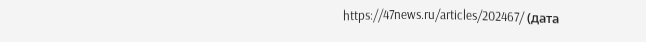https://47news.ru/articles/202467/ (дата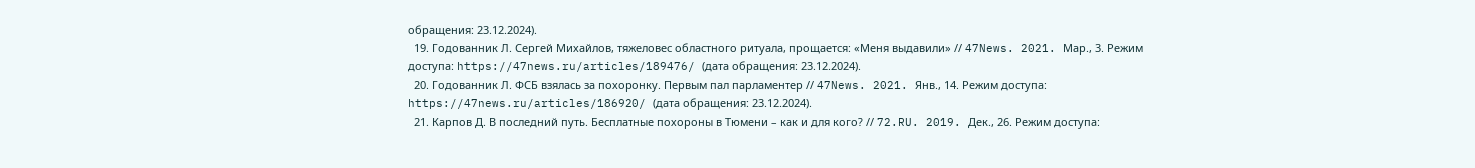обращения: 23.12.2024).
  19. Годованник Л. Сергей Михайлов, тяжеловес областного ритуала, прощается: «Меня выдавили» // 47News. 2021. Мар., 3. Режим доступа: https://47news.ru/articles/189476/ (дата обращения: 23.12.2024).
  20. Годованник Л. ФСБ взялась за похоронку. Первым пал парламентер // 47News. 2021. Янв., 14. Режим доступа: https://47news.ru/articles/186920/ (дата обращения: 23.12.2024).
  21. Карпов Д. В последний путь. Бесплатные похороны в Тюмени – как и для кого? // 72.RU. 2019. Дек., 26. Режим доступа: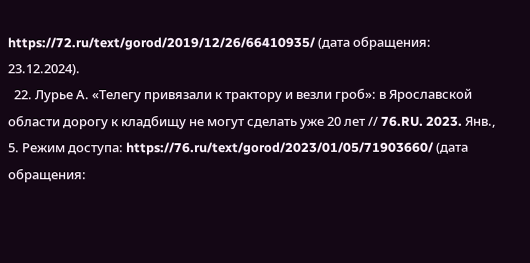https://72.ru/text/gorod/2019/12/26/66410935/ (дата обращения: 23.12.2024).
  22. Лурье А. «Телегу привязали к трактору и везли гроб»: в Ярославской области дорогу к кладбищу не могут сделать уже 20 лет // 76.RU. 2023. Янв., 5. Режим доступа: https://76.ru/text/gorod/2023/01/05/71903660/ (дата обращения: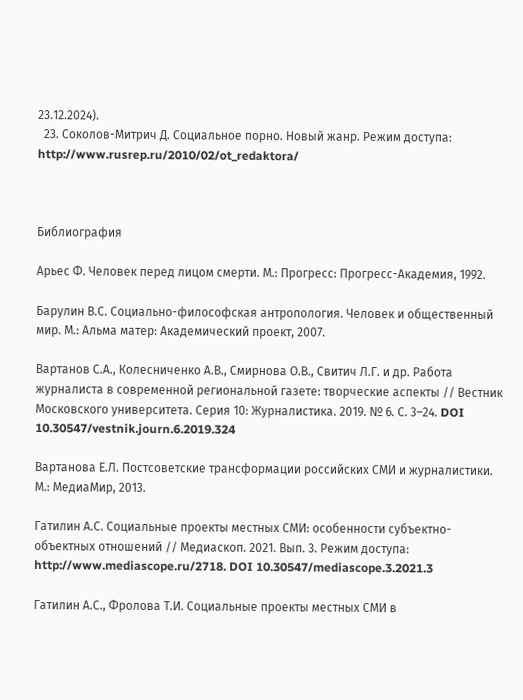23.12.2024).
  23. Соколов-Митрич Д. Социальное порно. Новый жанр. Режим доступа: http://www.rusrep.ru/2010/02/ot_redaktora/



Библиография

Арьес Ф. Человек перед лицом смерти. М.: Прогресс: Прогресс-Академия, 1992.

Барулин В.С. Социально-философская антропология. Человек и общественный мир. М.: Альма матер: Академический проект, 2007.

Вартанов С.А., Колесниченко А.В., Смирнова О.В., Свитич Л.Г. и др. Работа журналиста в современной региональной газете: творческие аспекты // Вестник Московского университета. Серия 10: Журналистика. 2019. № 6. С. 3–24. DOI 10.30547/vestnik.journ.6.2019.324

Вартанова Е.Л. Постсоветские трансформации российских СМИ и журналистики. М.: МедиаМир, 2013.

Гатилин А.С. Социальные проекты местных СМИ: особенности субъектно-объектных отношений // Медиаскоп. 2021. Вып. 3. Режим доступа: http://www.mediascope.ru/2718. DOI 10.30547/mediascope.3.2021.3

Гатилин А.С., Фролова Т.И. Социальные проекты местных СМИ в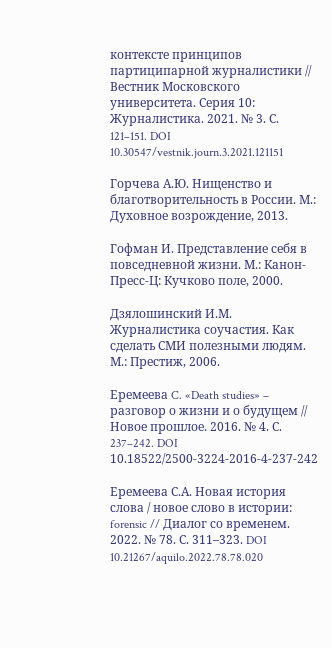контексте принципов партиципарной журналистики // Вестник Московского университета. Серия 10: Журналистика. 2021. № 3. С. 121–151. DOI 10.30547/vestnik.journ.3.2021.121151

Горчева А.Ю. Нищенство и благотворительность в России. М.: Духовное возрождение, 2013.

Гофман И. Представление себя в повседневной жизни. М.: Канон-Пресс-Ц: Кучково поле, 2000.

Дзялошинский И.М. Журналистика соучастия. Как сделать СМИ полезными людям. М.: Престиж, 2006.

Еремеева C. «Death studies» – разговор о жизни и о будущем // Новое прошлое. 2016. № 4. С. 237–242. DOI 10.18522/2500-3224-2016-4-237-242

Еремеева С.А. Новая история слова / новое слово в истории: forensic // Диалог со временем. 2022. № 78. С. 311–323. DOI 10.21267/aquilo.2022.78.78.020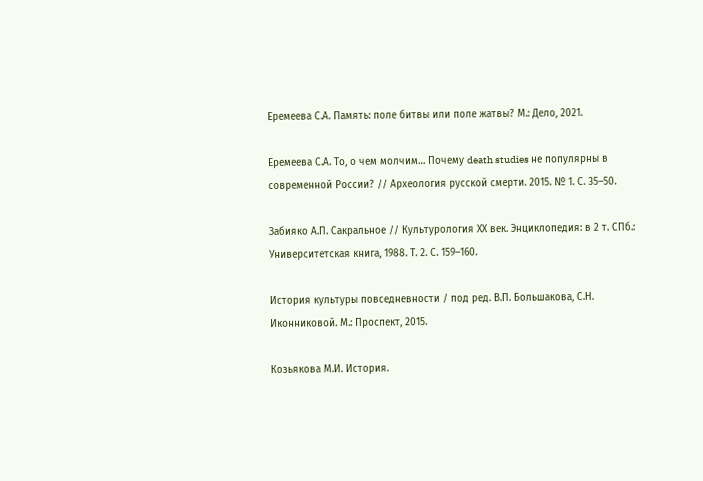Еремеева С.А. Память: поле битвы или поле жатвы? М.: Дело, 2021.

Еремеева С.А. То, о чем молчим… Почему death studies не популярны в современной России? // Археология русской смерти. 2015. № 1. С. 35–50.

Забияко А.П. Сакральное // Культурология ХХ век. Энциклопедия: в 2 т. СПб.: Университетская книга, 1988. Т. 2. С. 159–160.

История культуры повседневности / под ред. В.П. Большакова, С.Н. Иконниковой. М.: Проспект, 2015.

Козьякова М.И. История.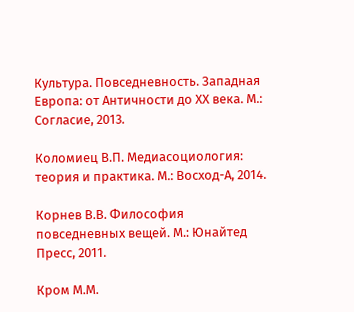Культура. Повседневность. Западная Европа: от Античности до ХХ века. М.: Согласие, 2013.

Коломиец В.П. Медиасоциология: теория и практика. М.: Восход-А, 2014.

Корнев В.В. Философия повседневных вещей. М.: Юнайтед Пресс, 2011.

Кром М.М.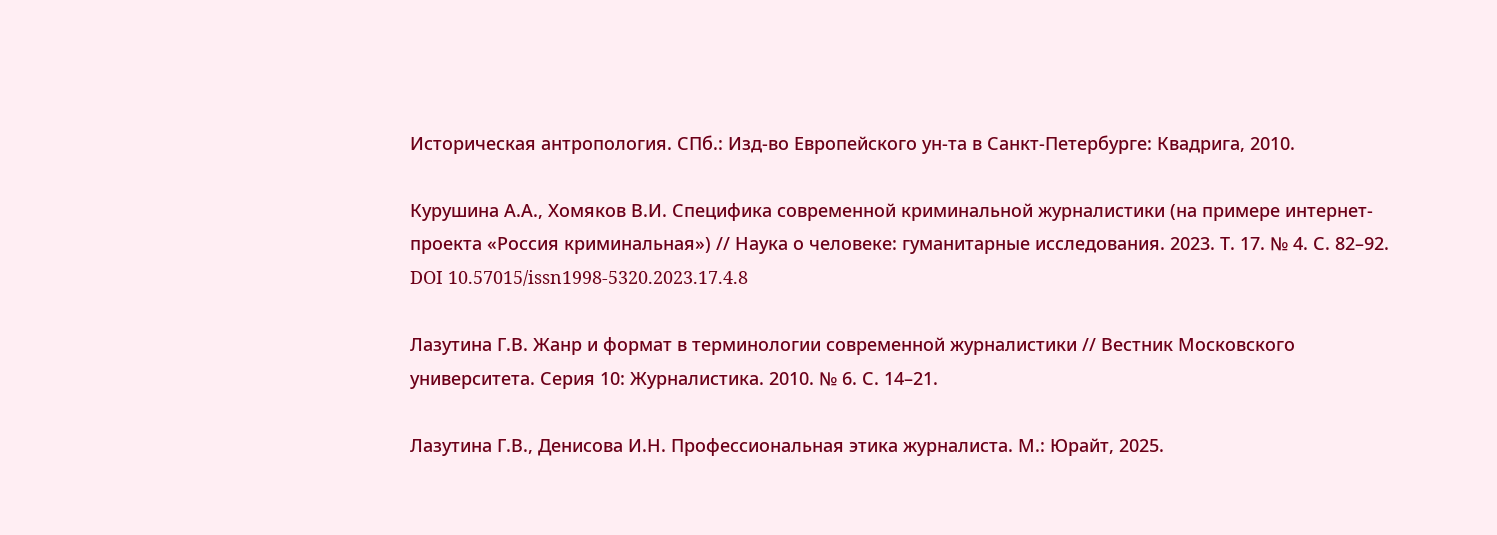Историческая антропология. СПб.: Изд-во Европейского ун-та в Санкт-Петербурге: Квадрига, 2010.

Курушина А.А., Хомяков В.И. Специфика современной криминальной журналистики (на примере интернет-проекта «Россия криминальная») // Наука о человеке: гуманитарные исследования. 2023. Т. 17. № 4. С. 82–92. DOI 10.57015/issn1998-5320.2023.17.4.8

Лазутина Г.В. Жанр и формат в терминологии современной журналистики // Вестник Московского университета. Серия 10: Журналистика. 2010. № 6. С. 14–21.

Лазутина Г.В., Денисова И.Н. Профессиональная этика журналиста. М.: Юрайт, 2025.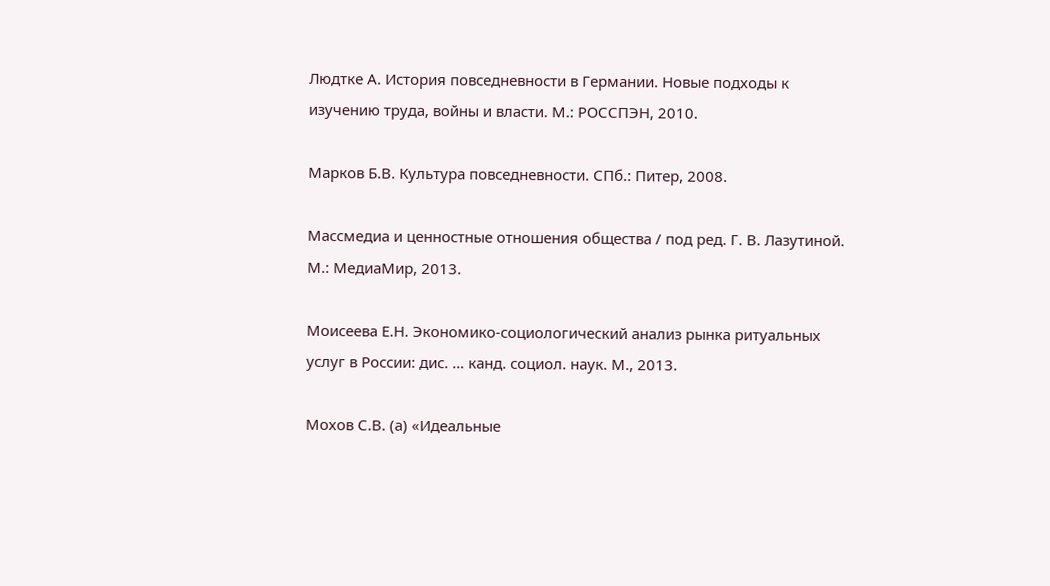Людтке А. История повседневности в Германии. Новые подходы к изучению труда, войны и власти. М.: РОССПЭН, 2010.

Марков Б.В. Культура повседневности. СПб.: Питер, 2008.

Массмедиа и ценностные отношения общества / под ред. Г. В. Лазутиной. М.: МедиаМир, 2013.

Моисеева Е.Н. Экономико-социологический анализ рынка ритуальных услуг в России: дис. … канд. социол. наук. М., 2013.

Мохов С.В. (а) «Идеальные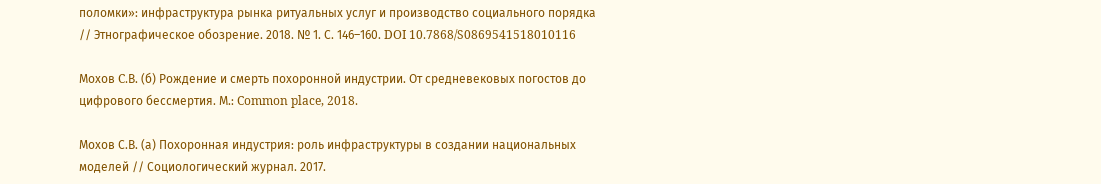поломки»: инфраструктура рынка ритуальных услуг и производство социального порядка // Этнографическое обозрение. 2018. № 1. С. 146–160. DOI 10.7868/S0869541518010116

Мохов C.В. (б) Рождение и смерть похоронной индустрии. От средневековых погостов до цифрового бессмертия. М.: Common place, 2018.

Мохов С.В. (а) Похоронная индустрия: роль инфраструктуры в создании национальных моделей // Социологический журнал. 2017.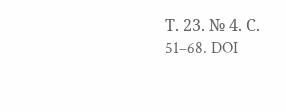Т. 23. № 4. С. 51–68. DOI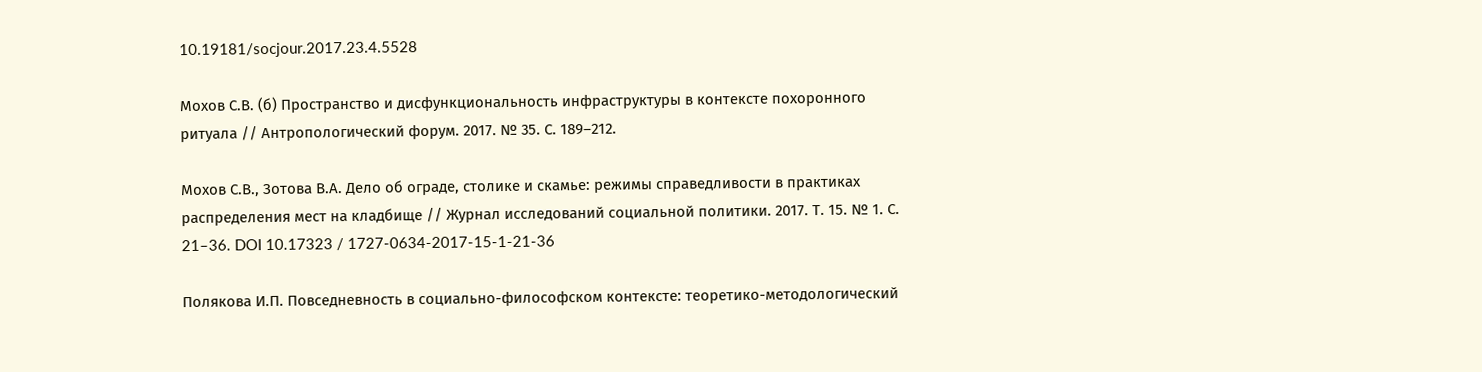10.19181/socjour.2017.23.4.5528

Мохов С.В. (б) Пространство и дисфункциональность инфраструктуры в контексте похоронного ритуала // Антропологический форум. 2017. № 35. С. 189–212.

Мохов С.В., Зотова В.А. Дело об ограде, столике и скамье: режимы справедливости в практиках распределения мест на кладбище // Журнал исследований социальной политики. 2017. Т. 15. № 1. С. 21–36. DOI 10.17323 / 1727-0634-2017-15-1-21-36

Полякова И.П. Повседневность в социально-философском контексте: теоретико-методологический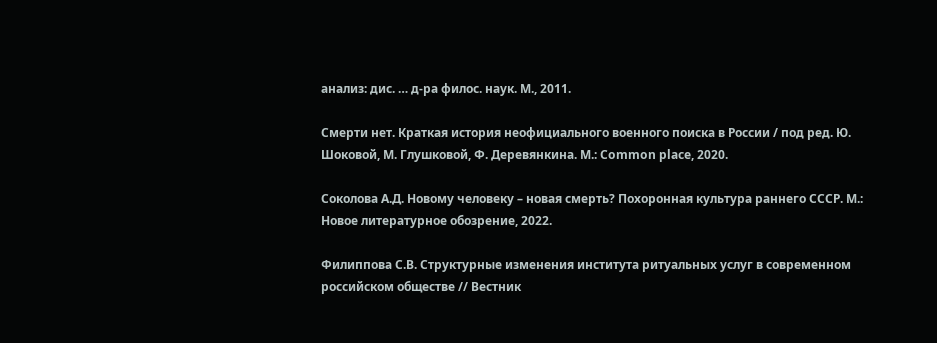анализ: дис. … д-ра филос. наук. М., 2011.

Смерти нет. Краткая история неофициального военного поиска в России / под ред. Ю. Шоковой, М. Глушковой, Ф. Деревянкина. М.: Common place, 2020.

Соколова А.Д. Новому человеку – новая смерть? Похоронная культура раннего СССР. М.: Новое литературное обозрение, 2022.

Филиппова С.В. Структурные изменения института ритуальных услуг в современном российском обществе // Вестник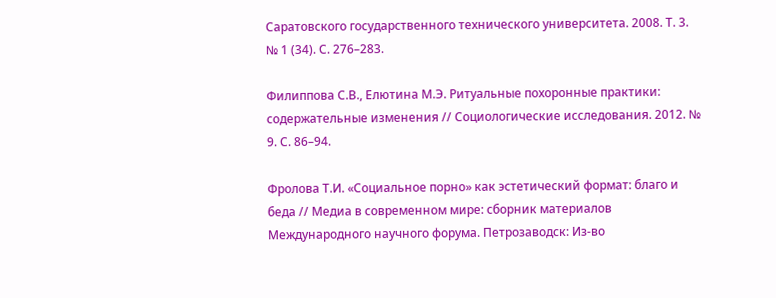Саратовского государственного технического университета. 2008. Т. 3. № 1 (34). С. 276–283.

Филиппова С.В., Елютина М.Э. Ритуальные похоронные практики: содержательные изменения // Социологические исследования. 2012. № 9. С. 86–94.

Фролова Т.И. «Социальное порно» как эстетический формат: благо и беда // Медиа в современном мире: сборник материалов Международного научного форума. Петрозаводск: Из-во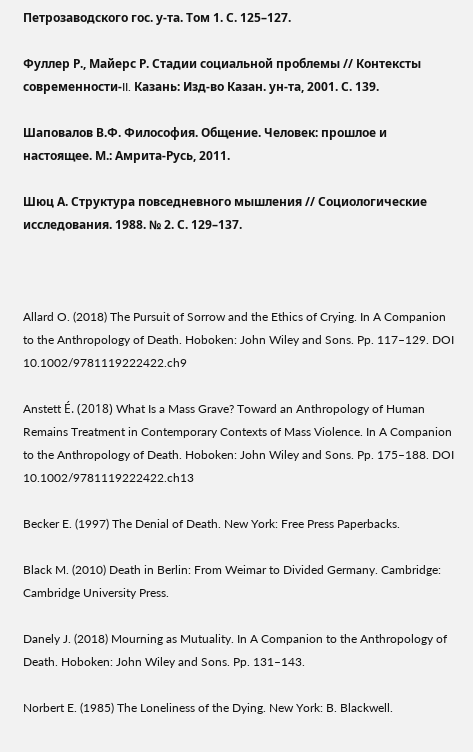Петрозаводского гос. у-та. Том 1. С. 125–127.

Фуллер Р., Майерс Р. Стадии социальной проблемы // Контексты современности-II. Казань: Изд-во Казан. ун-та, 2001. С. 139.

Шаповалов В.Ф. Философия. Общение. Человек: прошлое и настоящее. М.: Амрита-Русь, 2011.

Шюц А. Структура повседневного мышления // Социологические исследования. 1988. № 2. С. 129–137.



Allard O. (2018) The Pursuit of Sorrow and the Ethics of Crying. In A Companion to the Anthropology of Death. Hoboken: John Wiley and Sons. Pp. 117–129. DOI 10.1002/9781119222422.ch9

Anstett É. (2018) What Is a Mass Grave? Toward an Anthropology of Human Remains Treatment in Contemporary Contexts of Mass Violence. In A Companion to the Anthropology of Death. Hoboken: John Wiley and Sons. Pp. 175–188. DOI 10.1002/9781119222422.ch13

Becker E. (1997) The Denial of Death. New York: Free Press Paperbacks.

Black M. (2010) Death in Berlin: From Weimar to Divided Germany. Cambridge: Cambridge University Press.

Danely J. (2018) Mourning as Mutuality. In A Companion to the Anthropology of Death. Hoboken: John Wiley and Sons. Pp. 131–143.

Norbert E. (1985) The Loneliness of the Dying. New York: B. Blackwell.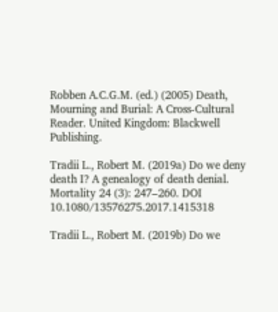Robben A.C.G.M. (ed.) (2005) Death, Mourning and Burial: A Cross-Cultural Reader. United Kingdom: Blackwell Publishing.

Tradii L., Robert M. (2019a) Do we deny death I? A genealogy of death denial. Mortality 24 (3): 247–260. DOI 10.1080/13576275.2017.1415318

Tradii L., Robert M. (2019b) Do we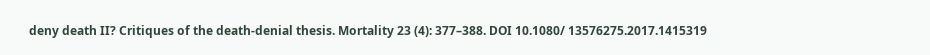deny death II? Critiques of the death-denial thesis. Mortality 23 (4): 377–388. DOI 10.1080/ 13576275.2017.1415319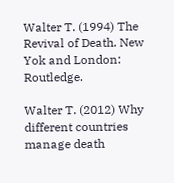Walter T. (1994) The Revival of Death. New Yok and London: Routledge.

Walter T. (2012) Why different countries manage death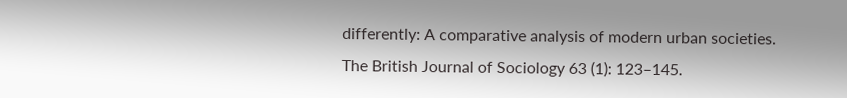differently: A comparative analysis of modern urban societies. The British Journal of Sociology 63 (1): 123–145.